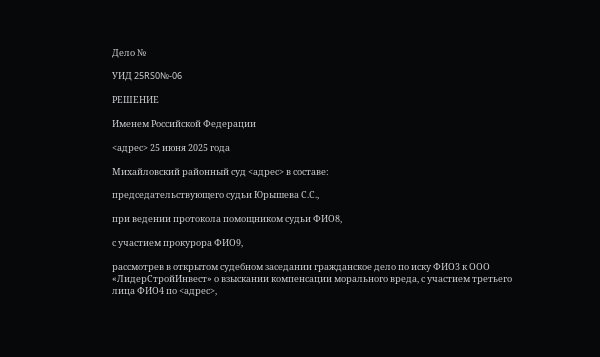Дело №

УИД 25RS0№-06

РЕШЕНИЕ

Именем Российской Федерации

<адрес> 25 июня 2025 года

Михайловский районный суд <адрес> в составе:

председательствующего судьи Юрышева С.С.,

при ведении протокола помощником судьи ФИО8,

с участием прокурора ФИО9,

рассмотрев в открытом судебном заседании гражданское дело по иску ФИО3 к ООО «ЛидерСтройИнвест» о взыскании компенсации морального вреда, с участием третьего лица ФИО4 по <адрес>,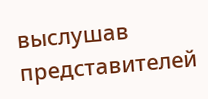выслушав представителей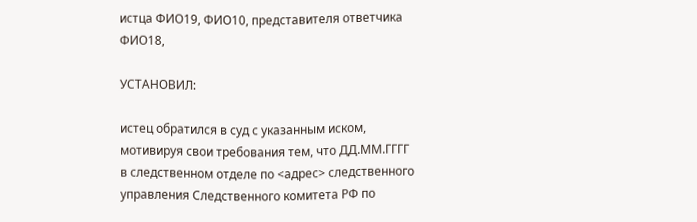истца ФИО19, ФИО10, представителя ответчика ФИО18,

УСТАНОВИЛ:

истец обратился в суд с указанным иском, мотивируя свои требования тем, что ДД.ММ.ГГГГ в следственном отделе по <адрес> следственного управления Следственного комитета РФ по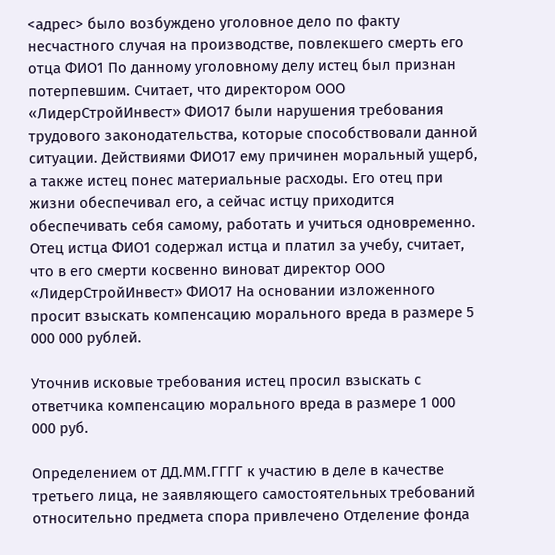<адрес> было возбуждено уголовное дело по факту несчастного случая на производстве, повлекшего смерть его отца ФИО1 По данному уголовному делу истец был признан потерпевшим. Считает, что директором ООО «ЛидерСтройИнвест» ФИО17 были нарушения требования трудового законодательства, которые способствовали данной ситуации. Действиями ФИО17 ему причинен моральный ущерб, а также истец понес материальные расходы. Его отец при жизни обеспечивал его, а сейчас истцу приходится обеспечивать себя самому, работать и учиться одновременно. Отец истца ФИО1 содержал истца и платил за учебу, считает, что в его смерти косвенно виноват директор ООО «ЛидерСтройИнвест» ФИО17 На основании изложенного просит взыскать компенсацию морального вреда в размере 5 000 000 рублей.

Уточнив исковые требования истец просил взыскать с ответчика компенсацию морального вреда в размере 1 000 000 руб.

Определением от ДД.ММ.ГГГГ к участию в деле в качестве третьего лица, не заявляющего самостоятельных требований относительно предмета спора привлечено Отделение фонда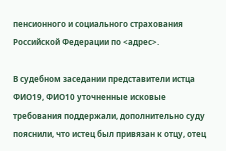пенсионного и социального страхования Российской Федерации по <адрес>.

В судебном заседании представители истца ФИО19, ФИО10 уточненные исковые требования поддержали, дополнительно суду пояснили, что истец был привязан к отцу, отец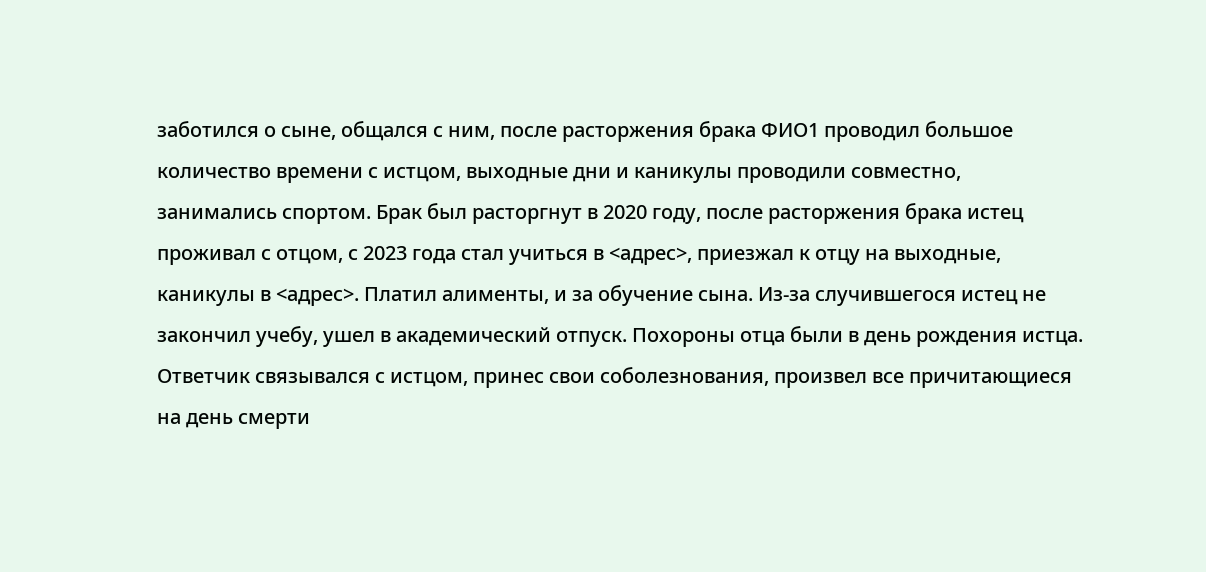заботился о сыне, общался с ним, после расторжения брака ФИО1 проводил большое количество времени с истцом, выходные дни и каникулы проводили совместно, занимались спортом. Брак был расторгнут в 2020 году, после расторжения брака истец проживал с отцом, с 2023 года стал учиться в <адрес>, приезжал к отцу на выходные, каникулы в <адрес>. Платил алименты, и за обучение сына. Из-за случившегося истец не закончил учебу, ушел в академический отпуск. Похороны отца были в день рождения истца. Ответчик связывался с истцом, принес свои соболезнования, произвел все причитающиеся на день смерти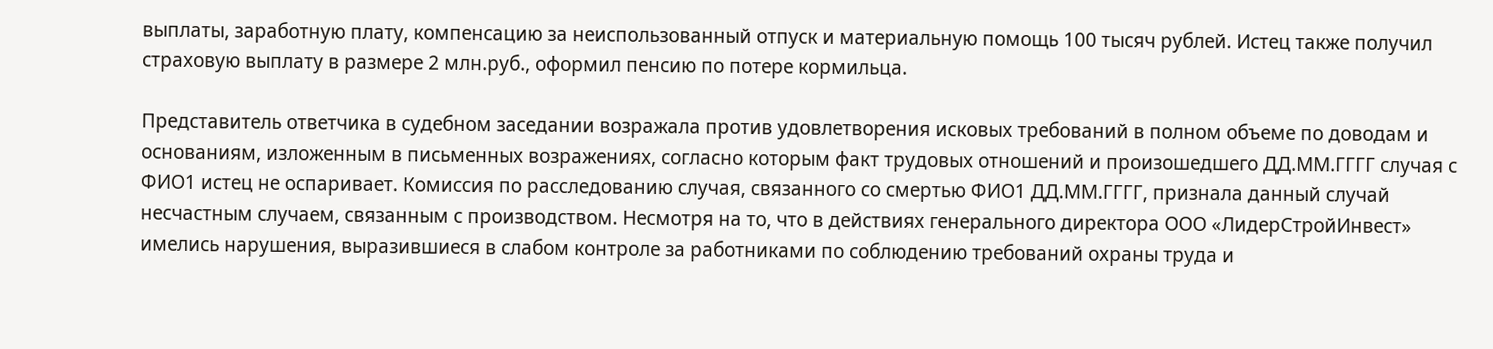выплаты, заработную плату, компенсацию за неиспользованный отпуск и материальную помощь 100 тысяч рублей. Истец также получил страховую выплату в размере 2 млн.руб., оформил пенсию по потере кормильца.

Представитель ответчика в судебном заседании возражала против удовлетворения исковых требований в полном объеме по доводам и основаниям, изложенным в письменных возражениях, согласно которым факт трудовых отношений и произошедшего ДД.ММ.ГГГГ случая с ФИО1 истец не оспаривает. Комиссия по расследованию случая, связанного со смертью ФИО1 ДД.ММ.ГГГГ, признала данный случай несчастным случаем, связанным с производством. Несмотря на то, что в действиях генерального директора ООО «ЛидерСтройИнвест» имелись нарушения, выразившиеся в слабом контроле за работниками по соблюдению требований охраны труда и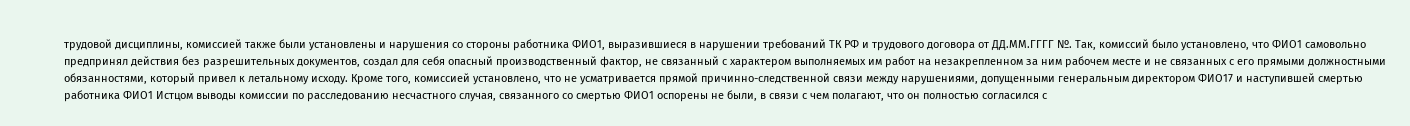трудовой дисциплины, комиссией также были установлены и нарушения со стороны работника ФИО1, выразившиеся в нарушении требований ТК РФ и трудового договора от ДД.ММ.ГГГГ №. Так, комиссий было установлено, что ФИО1 самовольно предпринял действия без разрешительных документов, создал для себя опасный производственный фактор, не связанный с характером выполняемых им работ на незакрепленном за ним рабочем месте и не связанных с его прямыми должностными обязанностями, который привел к летальному исходу. Кроме того, комиссией установлено, что не усматривается прямой причинно-следственной связи между нарушениями, допущенными генеральным директором ФИО17 и наступившей смертью работника ФИО1 Истцом выводы комиссии по расследованию несчастного случая, связанного со смертью ФИО1 оспорены не были, в связи с чем полагают, что он полностью согласился с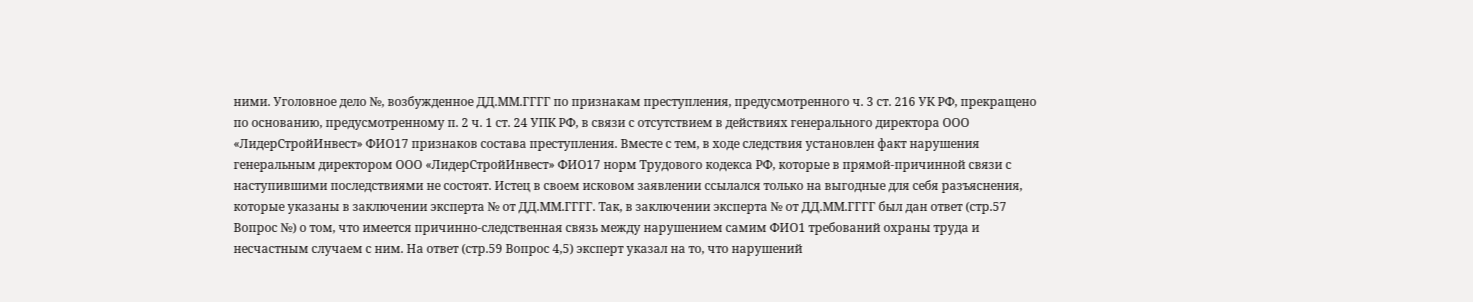ними. Уголовное дело №, возбужденное ДД.ММ.ГГГГ по признакам преступления, предусмотренного ч. 3 ст. 216 УК РФ, прекращено по основанию, предусмотренному п. 2 ч. 1 ст. 24 УПК РФ, в связи с отсутствием в действиях генерального директора ООО «ЛидерСтройИнвест» ФИО17 признаков состава преступления. Вместе с тем, в ходе следствия установлен факт нарушения генеральным директором ООО «ЛидерСтройИнвест» ФИО17 норм Трудового кодекса РФ, которые в прямой-причинной связи с наступившими последствиями не состоят. Истец в своем исковом заявлении ссылался только на выгодные для себя разъяснения, которые указаны в заключении эксперта № от ДД.ММ.ГГГГ. Так, в заключении эксперта № от ДД.ММ.ГГГГ был дан ответ (стр.57 Вопрос №) о том, что имеется причинно-следственная связь между нарушением самим ФИО1 требований охраны труда и несчастным случаем с ним. На ответ (стр.59 Вопрос 4,5) эксперт указал на то, что нарушений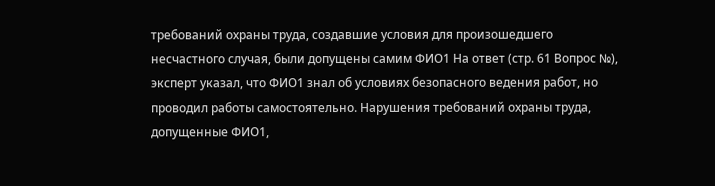требований охраны труда, создавшие условия для произошедшего несчастного случая, были допущены самим ФИО1 На ответ (стр. 61 Вопрос №), эксперт указал, что ФИО1 знал об условиях безопасного ведения работ, но проводил работы самостоятельно. Нарушения требований охраны труда, допущенные ФИО1,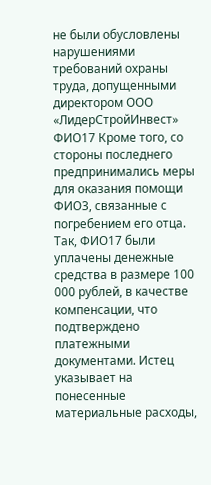не были обусловлены нарушениями требований охраны труда, допущенными директором ООО «ЛидерСтройИнвест» ФИО17 Кроме того, со стороны последнего предпринимались меры для оказания помощи ФИО3, связанные с погребением его отца. Так, ФИО17 были уплачены денежные средства в размере 100 000 рублей, в качестве компенсации, что подтверждено платежными документами. Истец указывает на понесенные материальные расходы,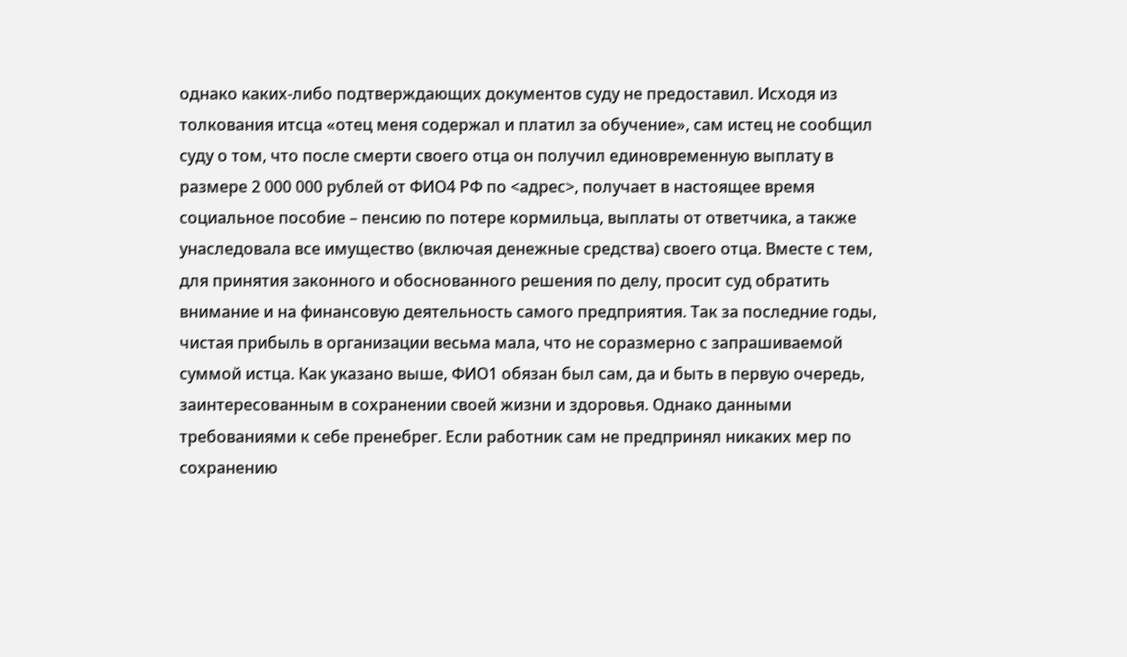однако каких-либо подтверждающих документов суду не предоставил. Исходя из толкования итсца «отец меня содержал и платил за обучение», сам истец не сообщил суду о том, что после смерти своего отца он получил единовременную выплату в размере 2 000 000 рублей от ФИО4 РФ по <адрес>, получает в настоящее время социальное пособие – пенсию по потере кормильца, выплаты от ответчика, а также унаследовала все имущество (включая денежные средства) своего отца. Вместе с тем, для принятия законного и обоснованного решения по делу, просит суд обратить внимание и на финансовую деятельность самого предприятия. Так за последние годы, чистая прибыль в организации весьма мала, что не соразмерно с запрашиваемой суммой истца. Как указано выше, ФИО1 обязан был сам, да и быть в первую очередь, заинтересованным в сохранении своей жизни и здоровья. Однако данными требованиями к себе пренебрег. Если работник сам не предпринял никаких мер по сохранению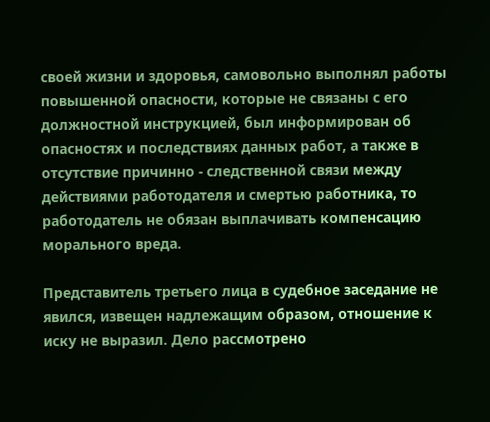своей жизни и здоровья, самовольно выполнял работы повышенной опасности, которые не связаны с его должностной инструкцией, был информирован об опасностях и последствиях данных работ, а также в отсутствие причинно - следственной связи между действиями работодателя и смертью работника, то работодатель не обязан выплачивать компенсацию морального вреда.

Представитель третьего лица в судебное заседание не явился, извещен надлежащим образом, отношение к иску не выразил. Дело рассмотрено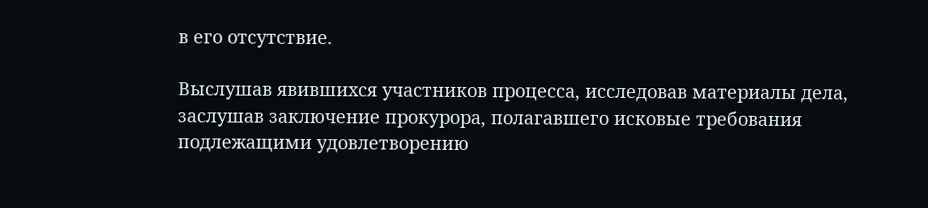в его отсутствие.

Выслушав явившихся участников процесса, исследовав материалы дела, заслушав заключение прокурора, полагавшего исковые требования подлежащими удовлетворению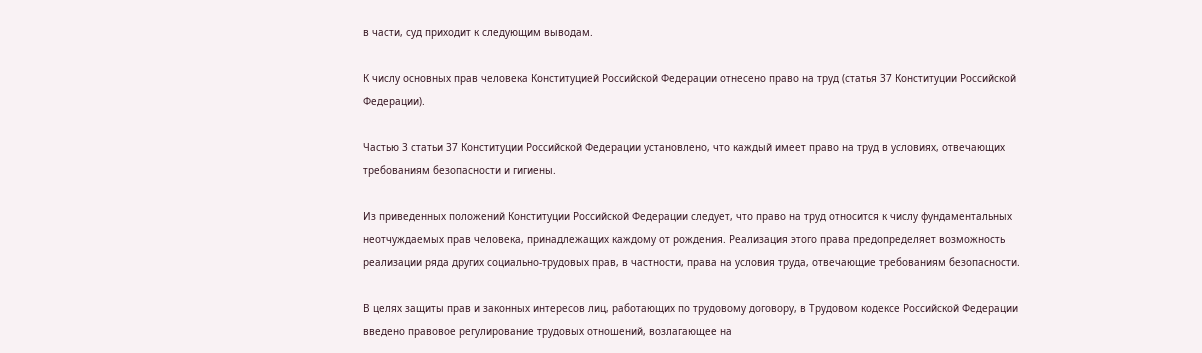в части, суд приходит к следующим выводам.

К числу основных прав человека Конституцией Российской Федерации отнесено право на труд (статья 37 Конституции Российской Федерации).

Частью 3 статьи 37 Конституции Российской Федерации установлено, что каждый имеет право на труд в условиях, отвечающих требованиям безопасности и гигиены.

Из приведенных положений Конституции Российской Федерации следует, что право на труд относится к числу фундаментальных неотчуждаемых прав человека, принадлежащих каждому от рождения. Реализация этого права предопределяет возможность реализации ряда других социально-трудовых прав, в частности, права на условия труда, отвечающие требованиям безопасности.

В целях защиты прав и законных интересов лиц, работающих по трудовому договору, в Трудовом кодексе Российской Федерации введено правовое регулирование трудовых отношений, возлагающее на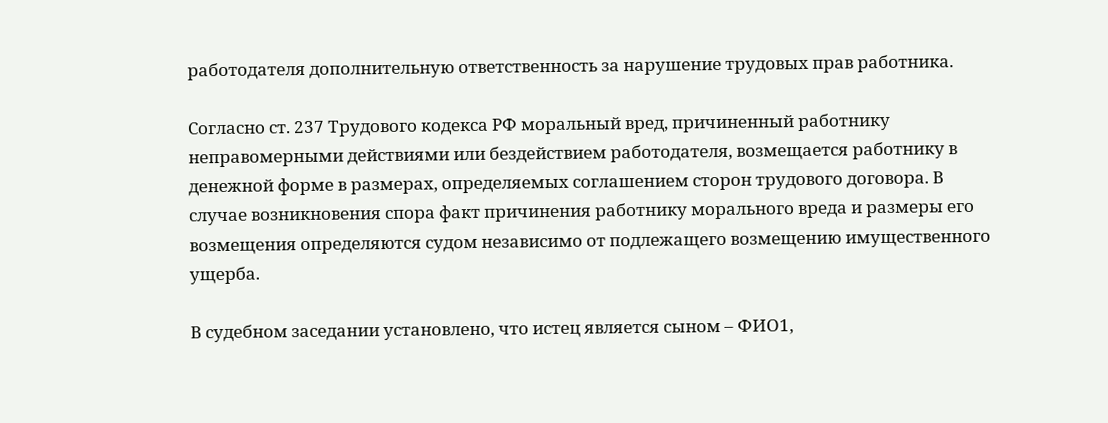работодателя дополнительную ответственность за нарушение трудовых прав работника.

Согласно ст. 237 Трудового кодекса РФ моральный вред, причиненный работнику неправомерными действиями или бездействием работодателя, возмещается работнику в денежной форме в размерах, определяемых соглашением сторон трудового договора. В случае возникновения спора факт причинения работнику морального вреда и размеры его возмещения определяются судом независимо от подлежащего возмещению имущественного ущерба.

В судебном заседании установлено, что истец является сыном – ФИО1,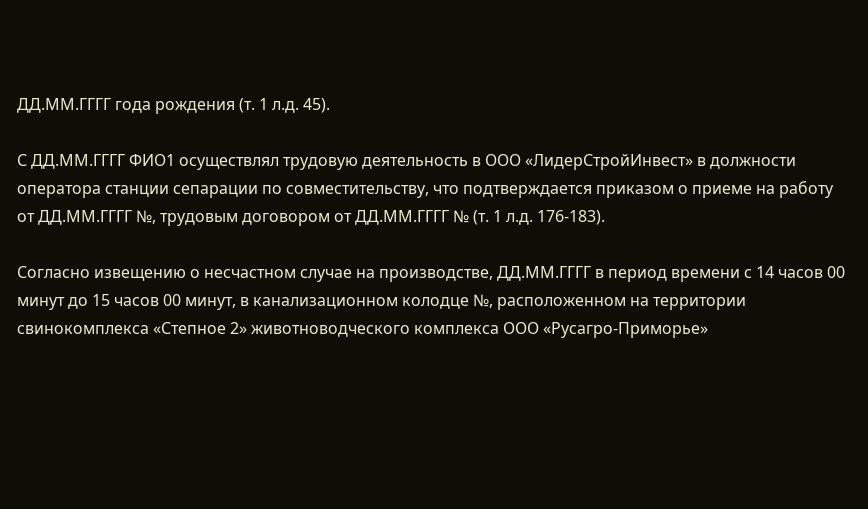ДД.ММ.ГГГГ года рождения (т. 1 л.д. 45).

С ДД.ММ.ГГГГ ФИО1 осуществлял трудовую деятельность в ООО «ЛидерСтройИнвест» в должности оператора станции сепарации по совместительству, что подтверждается приказом о приеме на работу от ДД.ММ.ГГГГ №, трудовым договором от ДД.ММ.ГГГГ № (т. 1 л.д. 176-183).

Согласно извещению о несчастном случае на производстве, ДД.ММ.ГГГГ в период времени с 14 часов 00 минут до 15 часов 00 минут, в канализационном колодце №, расположенном на территории свинокомплекса «Степное 2» животноводческого комплекса ООО «Русагро-Приморье»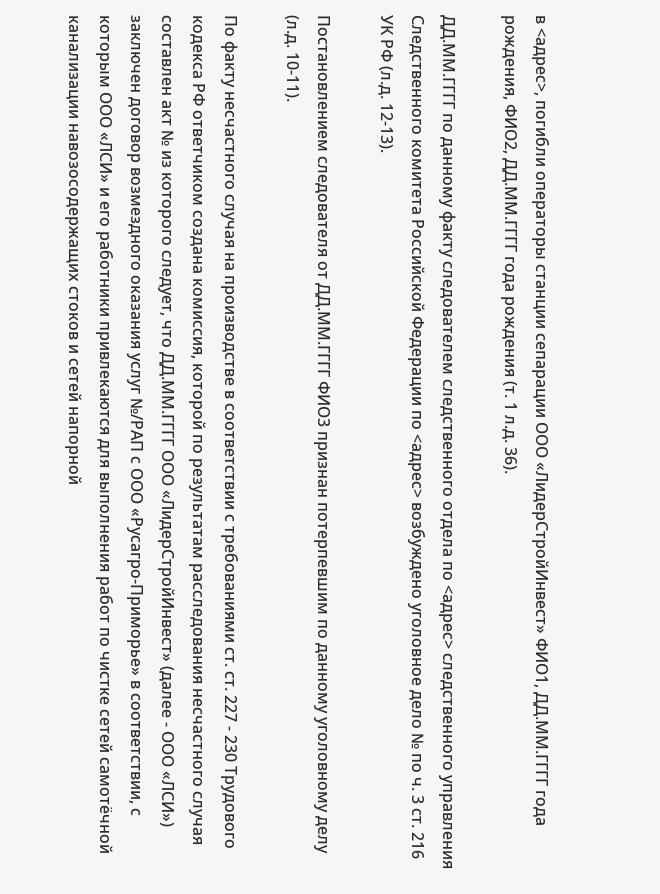в <адрес>, погибли операторы станции сепарации ООО «ЛидерСтройИнвест» ФИО1, ДД.ММ.ГГГГ года рождения, ФИО2, ДД.ММ.ГГГГ года рождения (т. 1 л.д. 36).

ДД.ММ.ГГГГ по данному факту следователем следственного отдела по <адрес> следственного управления Следственного комитета Российской Федерации по <адрес> возбуждено уголовное дело № по ч. 3 ст. 216 УК РФ (л.д. 12-13).

Постановлением следователя от ДД.ММ.ГГГГ ФИО3 признан потерпевшим по данному уголовному делу (л.д. 10-11).

По факту несчастного случая на производстве в соответствии с требованиями ст. ст. 227 - 230 Трудового кодекса РФ ответчиком создана комиссия, которой по результатам расследования несчастного случая составлен акт № из которого следует, что ДД.ММ.ГГГГ ООО «ЛидерСтройИнвест» (далее - ООО «ЛСИ») заключен договор возмездного оказания услуг №/РАП с ООО «Русагро-Приморье» в соответствии, с которым ООО «ЛСИ» и его работники привлекаются для выполнения работ по чистке сетей самотёчной канализации навозосодержащих стоков и сетей напорной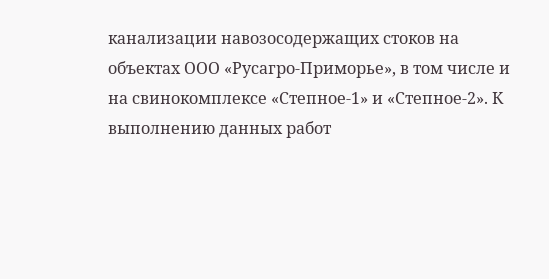канализации навозосодержащих стоков на объектах ООО «Русагро-Приморье», в том числе и на свинокомплексе «Степное-1» и «Степное-2». К выполнению данных работ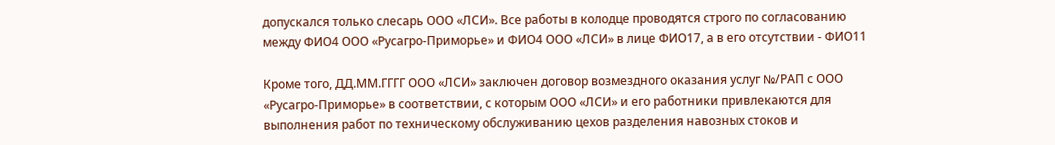допускался только слесарь ООО «ЛСИ». Все работы в колодце проводятся строго по согласованию между ФИО4 ООО «Русагро-Приморье» и ФИО4 ООО «ЛСИ» в лице ФИО17, а в его отсутствии - ФИО11

Кроме того, ДД.ММ.ГГГГ ООО «ЛСИ» заключен договор возмездного оказания услуг №/РАП с ООО «Русагро-Приморье» в соответствии, с которым ООО «ЛСИ» и его работники привлекаются для выполнения работ по техническому обслуживанию цехов разделения навозных стоков и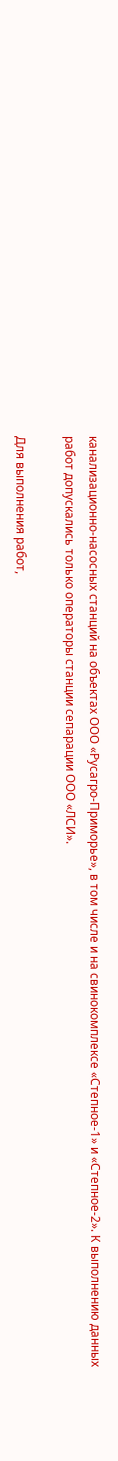канализационно-насосных станций на объектах ООО «Русагро-Приморье», в том числе и на свинокомплексе «Степное-1» и «Степное-2». К выполнению данных работ допускались только операторы станции сепарации ООО «ЛСИ».

Для выполнения работ,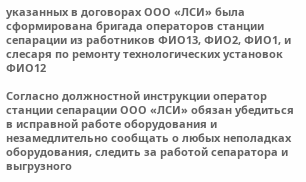указанных в договорах ООО «ЛСИ» была сформирована бригада операторов станции сепарации из работников ФИО13, ФИО2, ФИО1, и слесаря по ремонту технологических установок ФИО12

Согласно должностной инструкции оператор станции сепарации ООО «ЛСИ» обязан убедиться в исправной работе оборудования и незамедлительно сообщать о любых неполадках оборудования, следить за работой сепаратора и выгрузного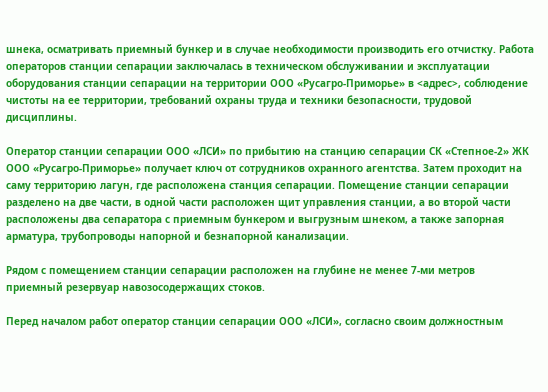шнека, осматривать приемный бункер и в случае необходимости производить его отчистку. Работа операторов станции сепарации заключалась в техническом обслуживании и эксплуатации оборудования станции сепарации на территории ООО «Русагро-Приморье» в <адрес>, соблюдение чистоты на ее территории, требований охраны труда и техники безопасности, трудовой дисциплины.

Оператор станции сепарации ООО «ЛСИ» по прибытию на станцию сепарации СК «Степное-2» ЖК ООО «Русагро-Приморье» получает ключ от сотрудников охранного агентства. Затем проходит на саму территорию лагун, где расположена станция сепарации. Помещение станции сепарации разделено на две части, в одной части расположен щит управления станции, а во второй части расположены два сепаратора с приемным бункером и выгрузным шнеком, а также запорная арматура, трубопроводы напорной и безнапорной канализации.

Рядом с помещением станции сепарации расположен на глубине не менее 7-ми метров приемный резервуар навозосодержащих стоков.

Перед началом работ оператор станции сепарации ООО «ЛСИ», согласно своим должностным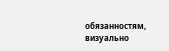обязанностям, визуально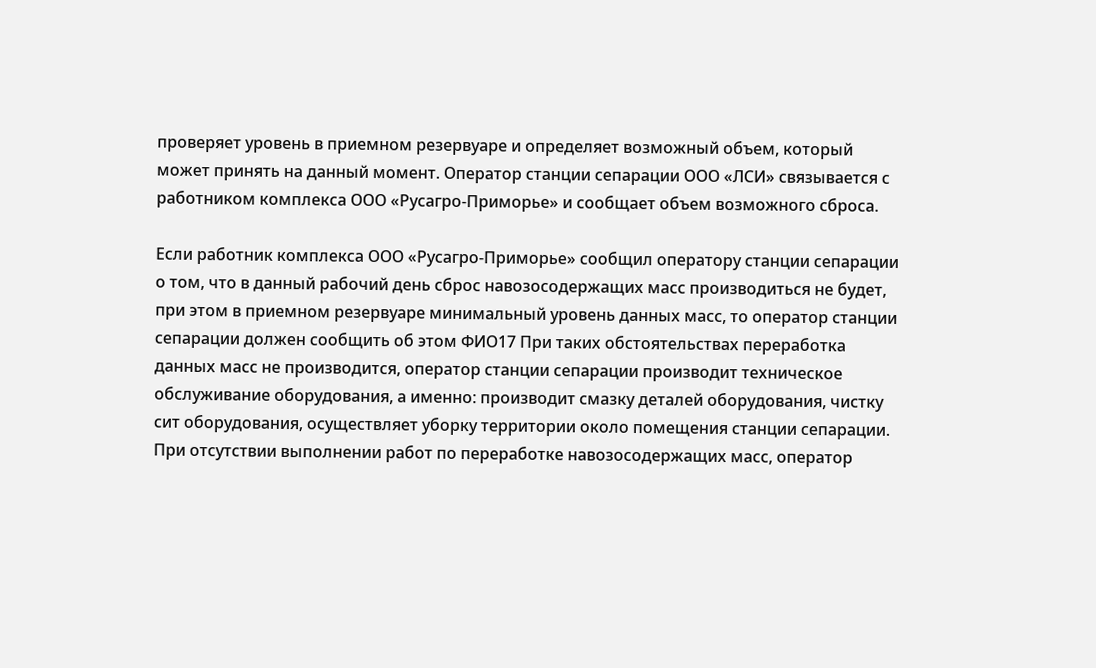проверяет уровень в приемном резервуаре и определяет возможный объем, который может принять на данный момент. Оператор станции сепарации ООО «ЛСИ» связывается с работником комплекса ООО «Русагро-Приморье» и сообщает объем возможного сброса.

Если работник комплекса ООО «Русагро-Приморье» сообщил оператору станции сепарации о том, что в данный рабочий день сброс навозосодержащих масс производиться не будет, при этом в приемном резервуаре минимальный уровень данных масс, то оператор станции сепарации должен сообщить об этом ФИО17 При таких обстоятельствах переработка данных масс не производится, оператор станции сепарации производит техническое обслуживание оборудования, а именно: производит смазку деталей оборудования, чистку сит оборудования, осуществляет уборку территории около помещения станции сепарации. При отсутствии выполнении работ по переработке навозосодержащих масс, оператор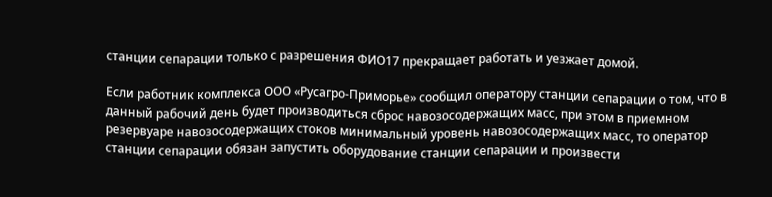станции сепарации только с разрешения ФИО17 прекращает работать и уезжает домой.

Если работник комплекса ООО «Русагро-Приморье» сообщил оператору станции сепарации о том, что в данный рабочий день будет производиться сброс навозосодержащих масс, при этом в приемном резервуаре навозосодержащих стоков минимальный уровень навозосодержащих масс, то оператор станции сепарации обязан запустить оборудование станции сепарации и произвести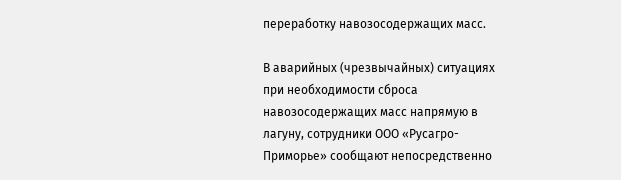переработку навозосодержащих масс.

В аварийных (чрезвычайных) ситуациях при необходимости сброса навозосодержащих масс напрямую в лагуну, сотрудники ООО «Русагро-Приморье» сообщают непосредственно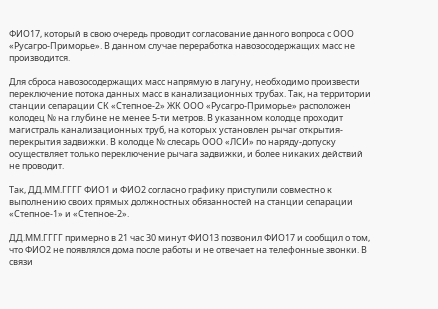ФИО17, который в свою очередь проводит согласование данного вопроса с ООО «Русагро-Приморье». В данном случае переработка навозосодержащих масс не производится.

Для сброса навозосодержащих масс напрямую в лагуну, необходимо произвести переключение потока данных масс в канализационных трубах. Так, на территории станции сепарации СК «Степное-2» ЖК ООО «Русагро-Приморье» расположен колодец № на глубине не менее 5-ти метров. В указанном колодце проходит магистраль канализационных труб, на которых установлен рычаг открытия-перекрытия задвижки. В колодце № слесарь ООО «ЛСИ» по наряду-допуску осуществляет только переключение рычага задвижки, и более никаких действий не проводит.

Так, ДД.ММ.ГГГГ ФИО1 и ФИО2 согласно графику приступили совместно к выполнению своих прямых должностных обязанностей на станции сепарации «Степное-1» и «Степное-2».

ДД.ММ.ГГГГ примерно в 21 час 30 минут ФИО13 позвонил ФИО17 и сообщил о том, что ФИО2 не появлялся дома после работы и не отвечает на телефонные звонки. В связи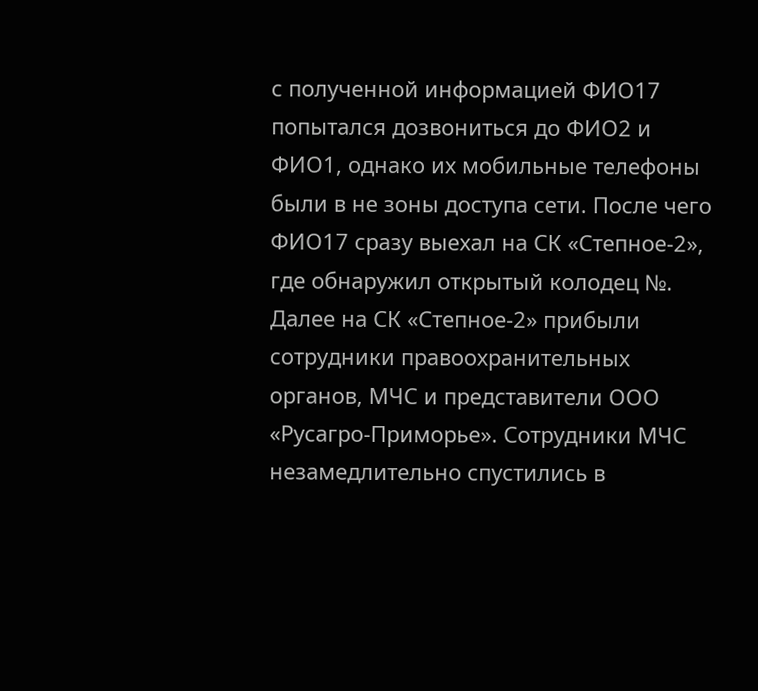с полученной информацией ФИО17 попытался дозвониться до ФИО2 и ФИО1, однако их мобильные телефоны были в не зоны доступа сети. После чего ФИО17 сразу выехал на СК «Степное-2», где обнаружил открытый колодец №. Далее на СК «Степное-2» прибыли сотрудники правоохранительных органов, МЧС и представители ООО «Русагро-Приморье». Сотрудники МЧС незамедлительно спустились в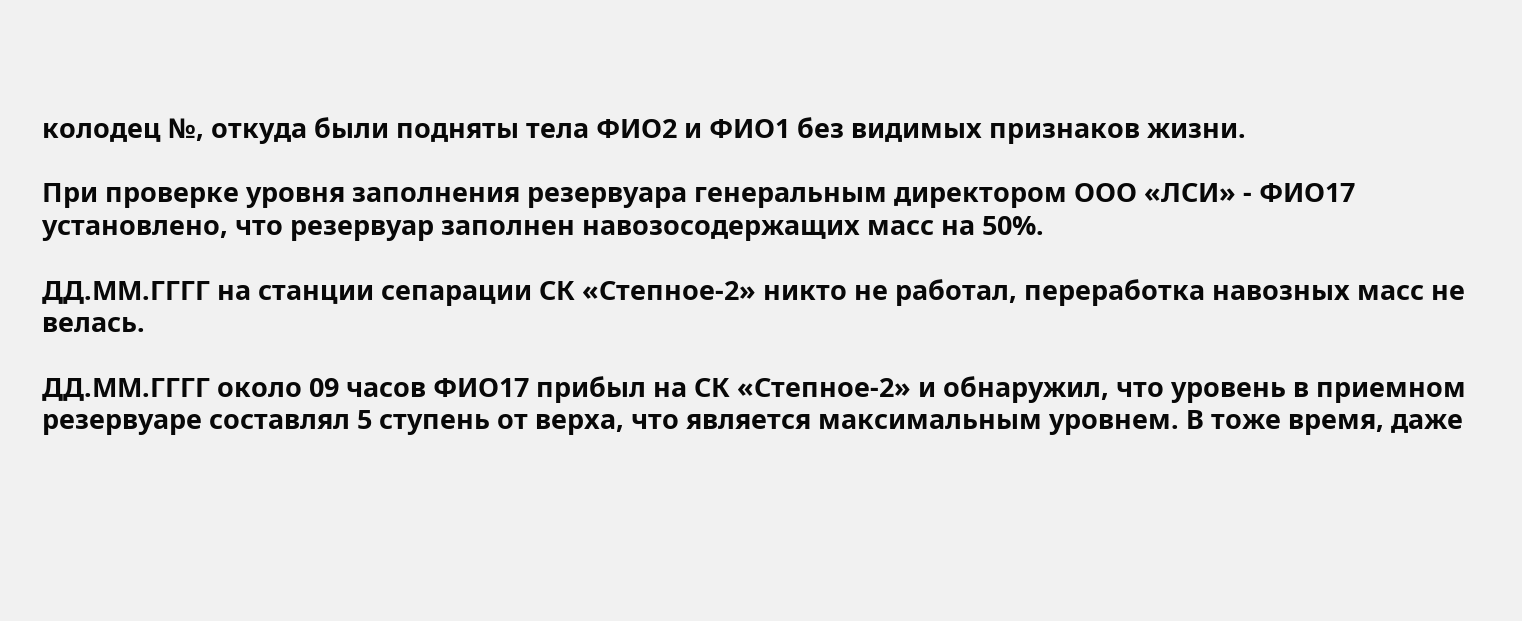колодец №, откуда были подняты тела ФИО2 и ФИО1 без видимых признаков жизни.

При проверке уровня заполнения резервуара генеральным директором ООО «ЛСИ» - ФИО17 установлено, что резервуар заполнен навозосодержащих масс на 50%.

ДД.ММ.ГГГГ на станции сепарации СК «Степное-2» никто не работал, переработка навозных масс не велась.

ДД.ММ.ГГГГ около 09 часов ФИО17 прибыл на СК «Степное-2» и обнаружил, что уровень в приемном резервуаре составлял 5 ступень от верха, что является максимальным уровнем. В тоже время, даже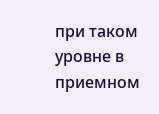при таком уровне в приемном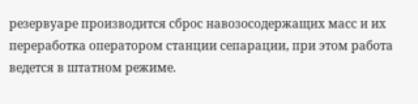резервуаре производится сброс навозосодержащих масс и их переработка оператором станции сепарации, при этом работа ведется в штатном режиме.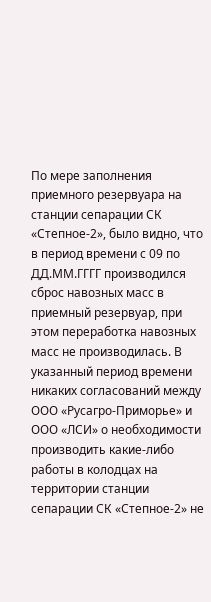По мере заполнения приемного резервуара на станции сепарации СК «Степное-2», было видно, что в период времени с 09 по ДД.ММ.ГГГГ производился сброс навозных масс в приемный резервуар, при этом переработка навозных масс не производилась. В указанный период времени никаких согласований между ООО «Русагро-Приморье» и ООО «ЛСИ» о необходимости производить какие-либо работы в колодцах на территории станции сепарации СК «Степное-2» не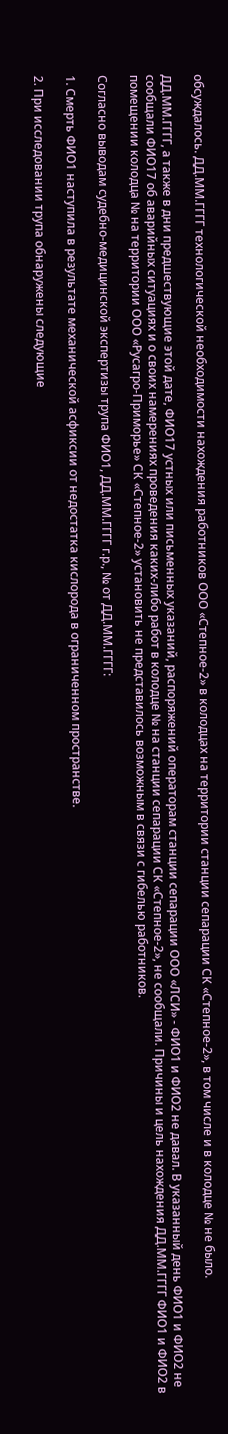обсуждалось. ДД.ММ.ГГГГ технологической необходимости нахождения работников ООО «Степное-2» в колодцах на территории станции сепарации СК «Степное-2», в том числе и в колодце № не было.

ДД.ММ.ГГГГ, а также в дни предшествующие этой дате, ФИО17 устных или письменных указаний, распоряжений операторам станции сепарации ООО «ЛСИ» - ФИО1 и ФИО2 не давал. В указанный день ФИО1 и ФИО2 не сообщали ФИО17 об аварийных ситуациях и о своих намерениях проведения каких-либо работ в колодце № на станции сепарации СК «Степное-2», не сообщали. Причины и цель нахождения ДД.ММ.ГГГГ ФИО1 и ФИО2 в помещении колодца № на территории ООО «Русагро-Приморье» СК «Степное-2» установить не представилось возможным в связи с гибелью работников.

Согласно выводам судебно-медицинской экспертизы трупа ФИО1, ДД.ММ.ГГГГ г.р., № от ДД.ММ.ГГГГ:

1. Смерть ФИО1 наступила в результате механической асфиксии от недостатка кислорода в ограниченном пространстве.

2. При исследовании трупа обнаружены следующие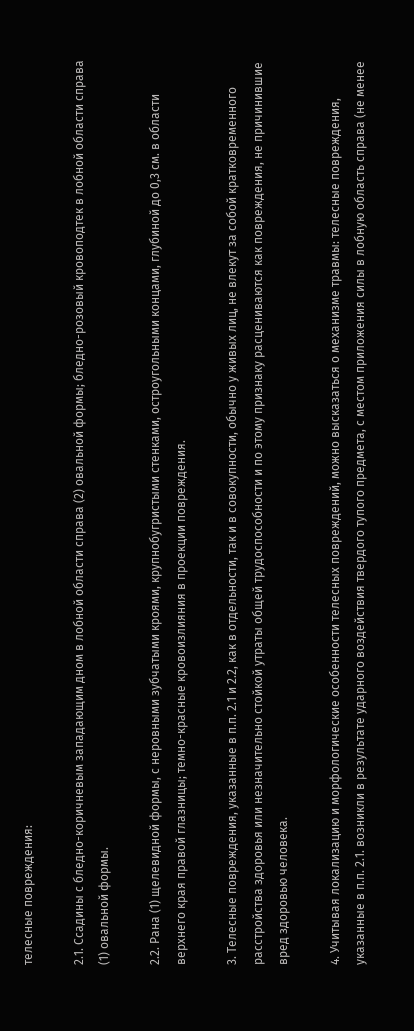телесные повреждения:

2.1. Ссадины с бледно-коричневым западающим дном в лобной области справа (2) овальной формы; бледно-розовый кровоподтек в лобной области справа (1) овальной формы.

2.2. Рана (1) щелевидной формы, с неровными зубчатыми кроями, крупнобугристыми стенками, остроугольными концами, глубиной до 0,3 см. в области верхнего края правой глазницы; темно-красные кровоизлияния в проекции повреждения.

3. Телесные повреждения, указанные в п.п. 2.1 и 2.2, как в отдельности, так и в совокупности, обычно у живых лиц, не влекут за собой кратковременного расстройства здоровья или незначительно стойкой утраты общей трудоспособности и по этому признаку расцениваются как повреждения, не причинившие вред здоровью человека.

4. Учитывая локализацию и морфологические особенности телесных повреждений, можно высказаться о механизме травмы: телесные повреждения, указанные в п.п. 2.1. возникли в результате ударного воздействия твердого тупого предмета, с местом приложения силы в лобную область справа (не менее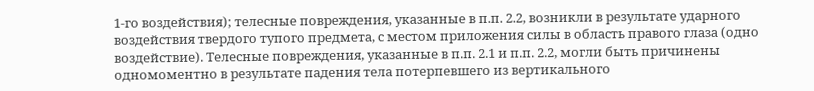1-го воздействия); телесные повреждения, указанные в п.п. 2.2, возникли в результате ударного воздействия твердого тупого предмета, с местом приложения силы в область правого глаза (одно воздействие). Телесные повреждения, указанные в п.п. 2.1 и п.п. 2.2, могли быть причинены одномоментно в результате падения тела потерпевшего из вертикального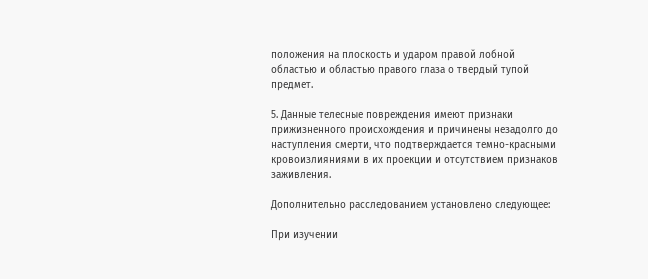положения на плоскость и ударом правой лобной областью и областью правого глаза о твердый тупой предмет.

5. Данные телесные повреждения имеют признаки прижизненного происхождения и причинены незадолго до наступления смерти, что подтверждается темно-красными кровоизлияниями в их проекции и отсутствием признаков заживления.

Дополнительно расследованием установлено следующее:

При изучении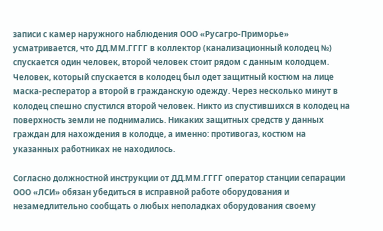записи с камер наружного наблюдения ООО «Русагро-Приморье» усматривается, что ДД.ММ.ГГГГ в коллектор (канализационный колодец №) спускается один человек, второй человек стоит рядом с данным колодцем. Человек, который спускается в колодец был одет защитный костюм на лице маска-респератор а второй в гражданскую одежду. Через несколько минут в колодец спешно спустился второй человек. Никто из спустившихся в колодец на поверхность земли не поднимались. Никаких защитных средств у данных граждан для нахождения в колодце, а именно: противогаз, костюм на указанных работниках не находилось.

Согласно должностной инструкции от ДД.ММ.ГГГГ оператор станции сепарации ООО «ЛСИ» обязан убедиться в исправной работе оборудования и незамедлительно сообщать о любых неполадках оборудования своему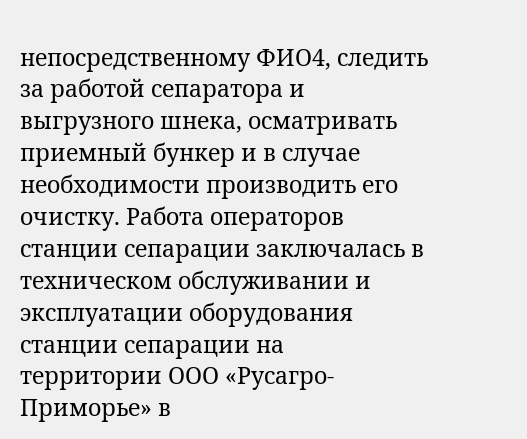непосредственному ФИО4, следить за работой сепаратора и выгрузного шнека, осматривать приемный бункер и в случае необходимости производить его очистку. Работа операторов станции сепарации заключалась в техническом обслуживании и эксплуатации оборудования станции сепарации на территории ООО «Русагро-Приморье» в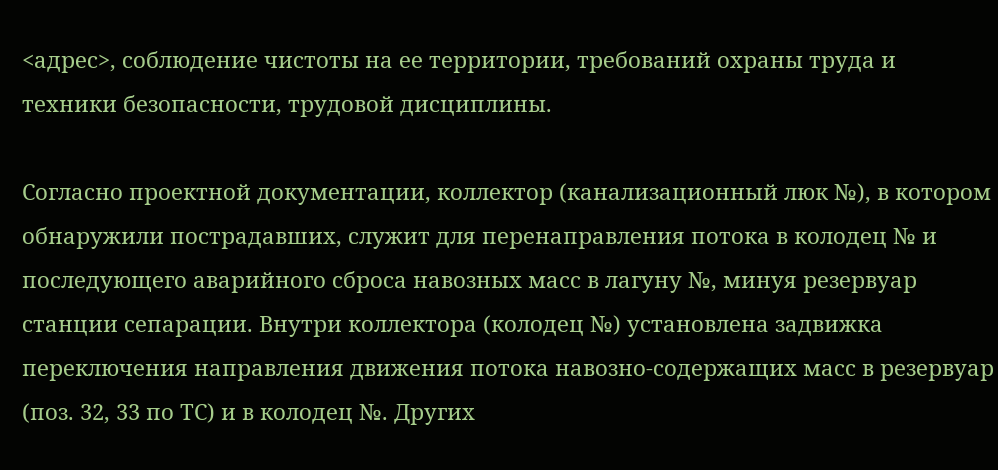<адрес>, соблюдение чистоты на ее территории, требований охраны труда и техники безопасности, трудовой дисциплины.

Согласно проектной документации, коллектор (канализационный люк №), в котором обнаружили пострадавших, служит для перенаправления потока в колодец № и последующего аварийного сброса навозных масс в лагуну №, минуя резервуар станции сепарации. Внутри коллектора (колодец №) установлена задвижка переключения направления движения потока навозно-содержащих масс в резервуар (поз. 32, 33 по ТС) и в колодец №. Других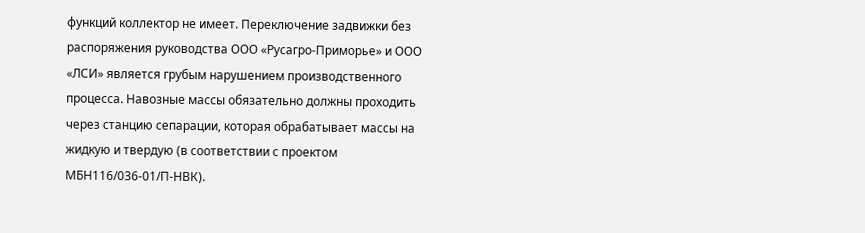функций коллектор не имеет. Переключение задвижки без распоряжения руководства ООО «Русагро-Приморье» и ООО «ЛСИ» является грубым нарушением производственного процесса. Навозные массы обязательно должны проходить через станцию сепарации, которая обрабатывает массы на жидкую и твердую (в соответствии с проектом МБН116/036-01/П-НВК).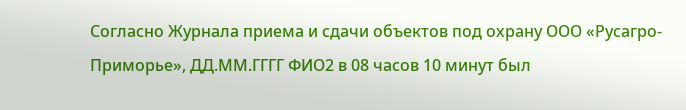Согласно Журнала приема и сдачи объектов под охрану ООО «Русагро-Приморье», ДД.ММ.ГГГГ ФИО2 в 08 часов 10 минут был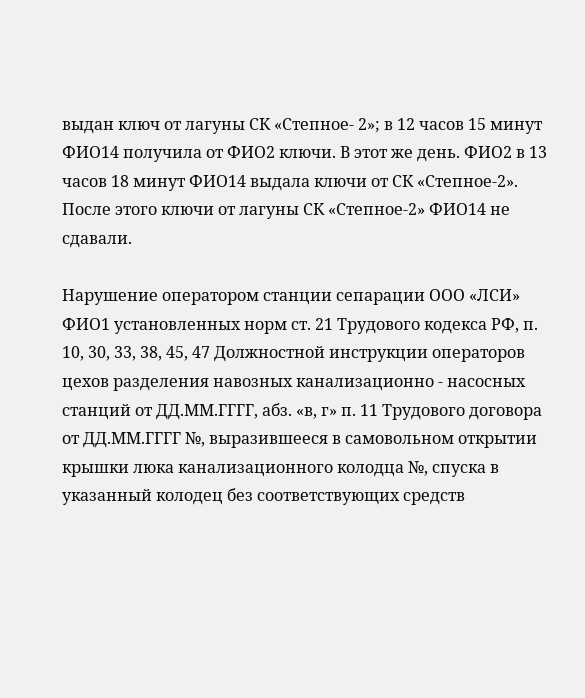выдан ключ от лагуны СК «Степное- 2»; в 12 часов 15 минут ФИО14 получила от ФИО2 ключи. В этот же день. ФИО2 в 13 часов 18 минут ФИО14 выдала ключи от СК «Степное-2». После этого ключи от лагуны СК «Степное-2» ФИО14 не сдавали.

Нарушение оператором станции сепарации ООО «ЛСИ» ФИО1 установленных норм ст. 21 Трудового кодекса РФ, п. 10, 30, 33, 38, 45, 47 Должностной инструкции операторов цехов разделения навозных канализационно - насосных станций от ДД.ММ.ГГГГ, абз. «в, г» п. 11 Трудового договора от ДД.ММ.ГГГГ №, выразившееся в самовольном открытии крышки люка канализационного колодца №, спуска в указанный колодец без соответствующих средств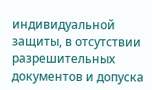индивидуальной защиты, в отсутствии разрешительных документов и допуска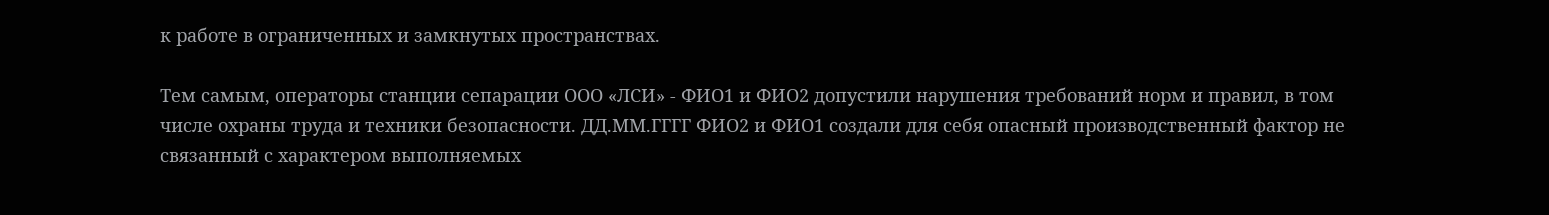к работе в ограниченных и замкнутых пространствах.

Тем самым, операторы станции сепарации ООО «ЛСИ» - ФИО1 и ФИО2 допустили нарушения требований норм и правил, в том числе охраны труда и техники безопасности. ДД.ММ.ГГГГ ФИО2 и ФИО1 создали для себя опасный производственный фактор не связанный с характером выполняемых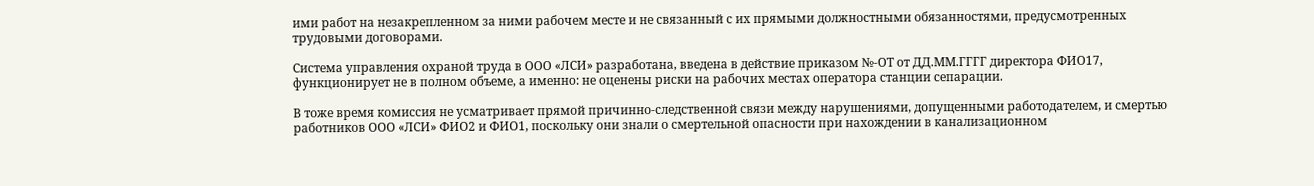ими работ на незакрепленном за ними рабочем месте и не связанный с их прямыми должностными обязанностями, предусмотренных трудовыми договорами.

Система управления охраной труда в ООО «ЛСИ» разработана, введена в действие приказом №-ОТ от ДД.ММ.ГГГГ директора ФИО17, функционирует не в полном объеме, а именно: не оценены риски на рабочих местах оператора станции сепарации.

В тоже время комиссия не усматривает прямой причинно-следственной связи между нарушениями, допущенными работодателем, и смертью работников ООО «ЛСИ» ФИО2 и ФИО1, поскольку они знали о смертельной опасности при нахождении в канализационном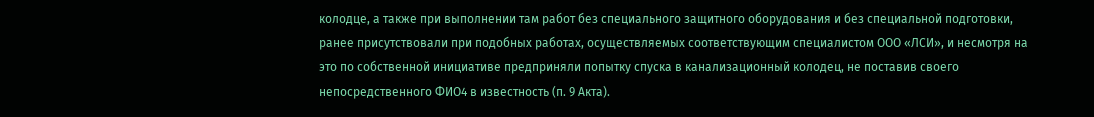колодце, а также при выполнении там работ без специального защитного оборудования и без специальной подготовки, ранее присутствовали при подобных работах, осуществляемых соответствующим специалистом ООО «ЛСИ», и несмотря на это по собственной инициативе предприняли попытку спуска в канализационный колодец, не поставив своего непосредственного ФИО4 в известность (п. 9 Акта).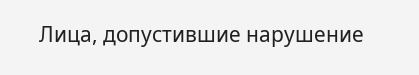Лица, допустившие нарушение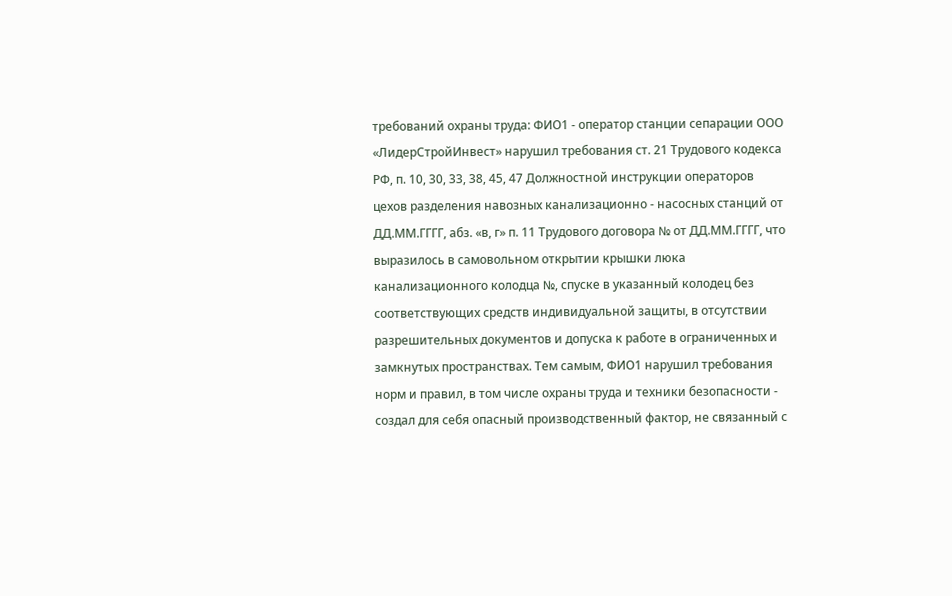требований охраны труда: ФИО1 - оператор станции сепарации ООО «ЛидерСтройИнвест» нарушил требования ст. 21 Трудового кодекса РФ, п. 10, 30, 33, 38, 45, 47 Должностной инструкции операторов цехов разделения навозных канализационно - насосных станций от ДД.ММ.ГГГГ, абз. «в, г» п. 11 Трудового договора № от ДД.ММ.ГГГГ, что выразилось в самовольном открытии крышки люка канализационного колодца №, спуске в указанный колодец без соответствующих средств индивидуальной защиты, в отсутствии разрешительных документов и допуска к работе в ограниченных и замкнутых пространствах. Тем самым, ФИО1 нарушил требования норм и правил, в том числе охраны труда и техники безопасности - создал для себя опасный производственный фактор, не связанный с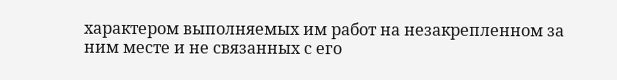характером выполняемых им работ на незакрепленном за ним месте и не связанных с его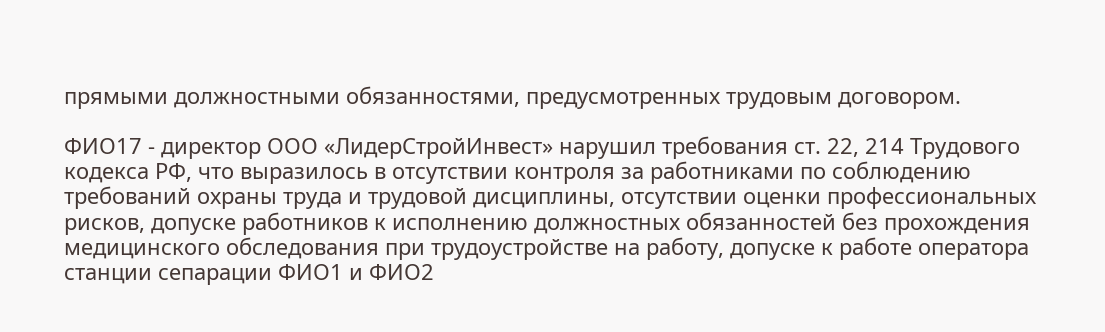прямыми должностными обязанностями, предусмотренных трудовым договором.

ФИО17 - директор ООО «ЛидерСтройИнвест» нарушил требования ст. 22, 214 Трудового кодекса РФ, что выразилось в отсутствии контроля за работниками по соблюдению требований охраны труда и трудовой дисциплины, отсутствии оценки профессиональных рисков, допуске работников к исполнению должностных обязанностей без прохождения медицинского обследования при трудоустройстве на работу, допуске к работе оператора станции сепарации ФИО1 и ФИО2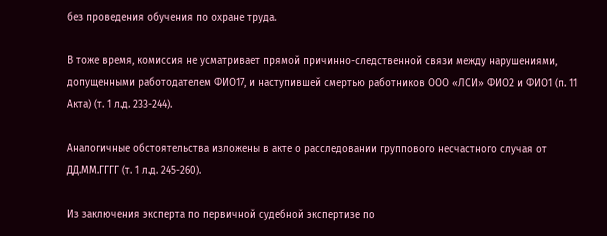без проведения обучения по охране труда.

В тоже время, комиссия не усматривает прямой причинно-следственной связи между нарушениями, допущенными работодателем ФИО17, и наступившей смертью работников ООО «ЛСИ» ФИО2 и ФИО1 (п. 11 Акта) (т. 1 л.д. 233-244).

Аналогичные обстоятельства изложены в акте о расследовании группового несчастного случая от ДД.ММ.ГГГГ (т. 1 л.д. 245-260).

Из заключения эксперта по первичной судебной экспертизе по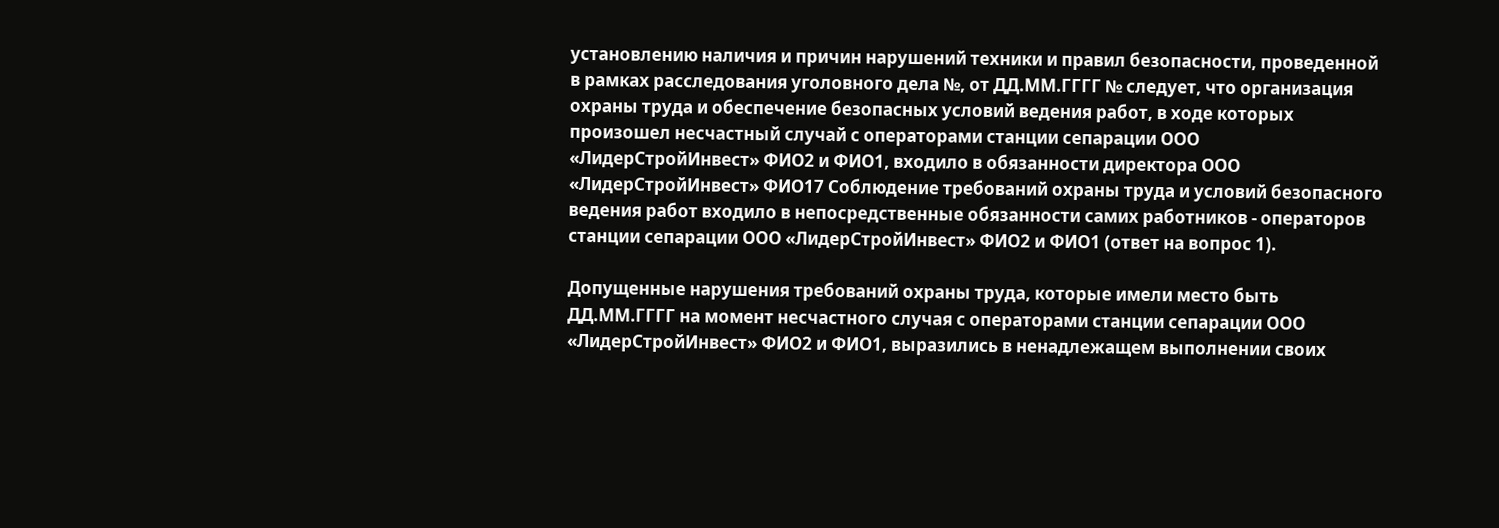установлению наличия и причин нарушений техники и правил безопасности, проведенной в рамках расследования уголовного дела №, от ДД.ММ.ГГГГ № следует, что организация охраны труда и обеспечение безопасных условий ведения работ, в ходе которых произошел несчастный случай с операторами станции сепарации ООО «ЛидерСтройИнвест» ФИО2 и ФИО1, входило в обязанности директора ООО «ЛидерСтройИнвест» ФИО17 Соблюдение требований охраны труда и условий безопасного ведения работ входило в непосредственные обязанности самих работников - операторов станции сепарации ООО «ЛидерСтройИнвест» ФИО2 и ФИО1 (ответ на вопрос 1).

Допущенные нарушения требований охраны труда, которые имели место быть ДД.ММ.ГГГГ на момент несчастного случая с операторами станции сепарации ООО «ЛидерСтройИнвест» ФИО2 и ФИО1, выразились в ненадлежащем выполнении своих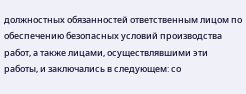должностных обязанностей ответственным лицом по обеспечению безопасных условий производства работ, а также лицами, осуществлявшими эти работы, и заключались в следующем: со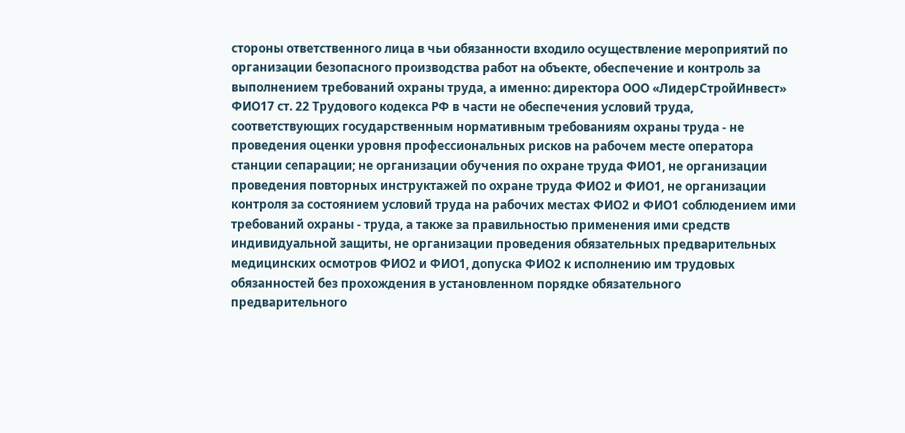стороны ответственного лица в чьи обязанности входило осуществление мероприятий по организации безопасного производства работ на объекте, обеспечение и контроль за выполнением требований охраны труда, а именно: директора ООО «ЛидерСтройИнвест» ФИО17 ст. 22 Трудового кодекса РФ в части не обеспечения условий труда, соответствующих государственным нормативным требованиям охраны труда - не проведения оценки уровня профессиональных рисков на рабочем месте оператора станции сепарации; не организации обучения по охране труда ФИО1, не организации проведения повторных инструктажей по охране труда ФИО2 и ФИО1, не организации контроля за состоянием условий труда на рабочих местах ФИО2 и ФИО1 соблюдением ими требований охраны - труда, а также за правильностью применения ими средств индивидуальной защиты, не организации проведения обязательных предварительных медицинских осмотров ФИО2 и ФИО1, допуска ФИО2 к исполнению им трудовых обязанностей без прохождения в установленном порядке обязательного предварительного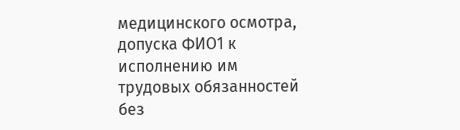медицинского осмотра, допуска ФИО1 к исполнению им трудовых обязанностей без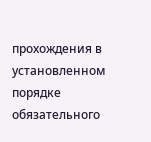прохождения в установленном порядке обязательного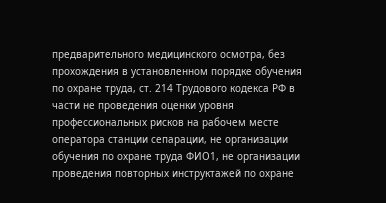предварительного медицинского осмотра, без прохождения в установленном порядке обучения по охране труда, ст. 214 Трудового кодекса РФ в части не проведения оценки уровня профессиональных рисков на рабочем месте оператора станции сепарации, не организации обучения по охране труда ФИО1, не организации проведения повторных инструктажей по охране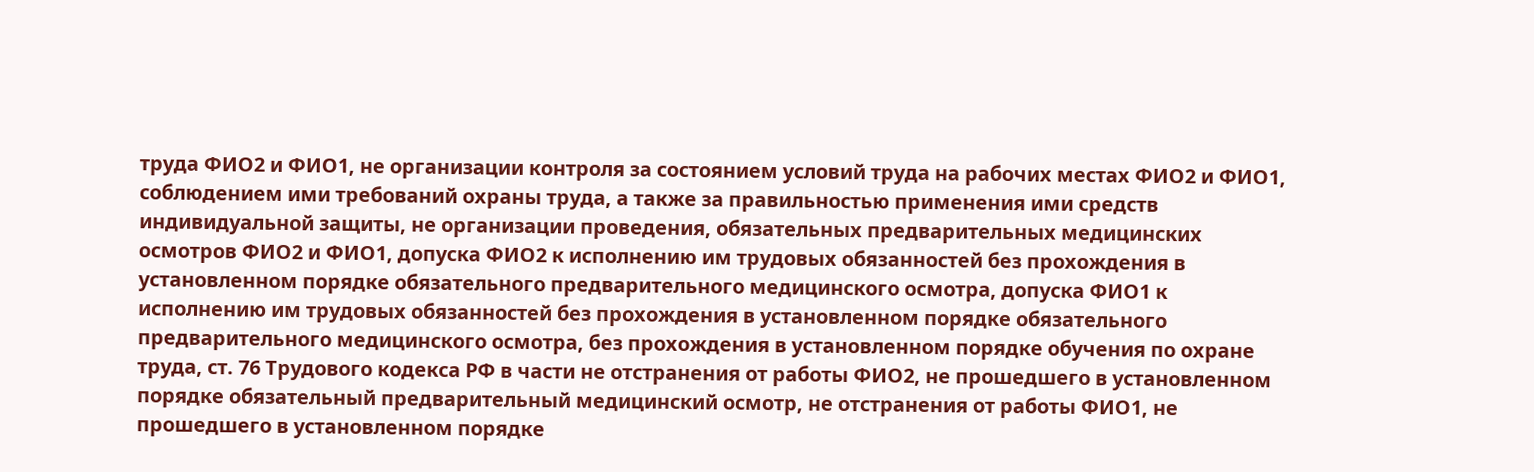труда ФИО2 и ФИО1, не организации контроля за состоянием условий труда на рабочих местах ФИО2 и ФИО1, соблюдением ими требований охраны труда, а также за правильностью применения ими средств индивидуальной защиты, не организации проведения, обязательных предварительных медицинских осмотров ФИО2 и ФИО1, допуска ФИО2 к исполнению им трудовых обязанностей без прохождения в установленном порядке обязательного предварительного медицинского осмотра, допуска ФИО1 к исполнению им трудовых обязанностей без прохождения в установленном порядке обязательного предварительного медицинского осмотра, без прохождения в установленном порядке обучения по охране труда, ст. 76 Трудового кодекса РФ в части не отстранения от работы ФИО2, не прошедшего в установленном порядке обязательный предварительный медицинский осмотр, не отстранения от работы ФИО1, не прошедшего в установленном порядке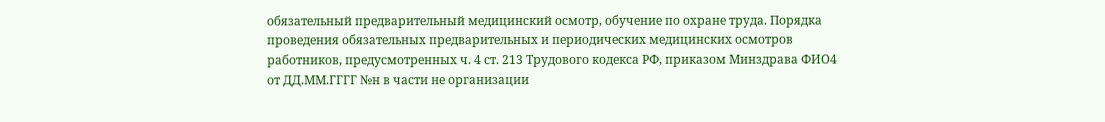обязательный предварительный медицинский осмотр, обучение по охране труда. Порядка проведения обязательных предварительных и периодических медицинских осмотров работников, предусмотренных ч. 4 ст. 213 Трудового кодекса РФ, приказом Минздрава ФИО4 от ДД.ММ.ГГГГ №н в части не организации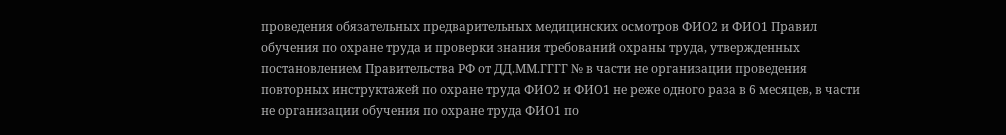проведения обязательных предварительных медицинских осмотров ФИО2 и ФИО1 Правил обучения по охране труда и проверки знания требований охраны труда, утвержденных постановлением Правительства РФ от ДД.ММ.ГГГГ № в части не организации проведения повторных инструктажей по охране труда ФИО2 и ФИО1 не реже одного раза в 6 месяцев, в части не организации обучения по охране труда ФИО1 по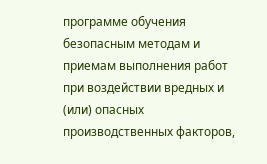программе обучения безопасным методам и приемам выполнения работ при воздействии вредных и (или) опасных производственных факторов,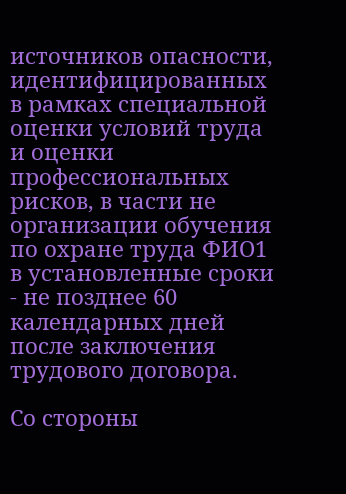источников опасности, идентифицированных в рамках специальной оценки условий труда и оценки профессиональных рисков, в части не организации обучения по охране труда ФИО1 в установленные сроки - не позднее 60 календарных дней после заключения трудового договора.

Со стороны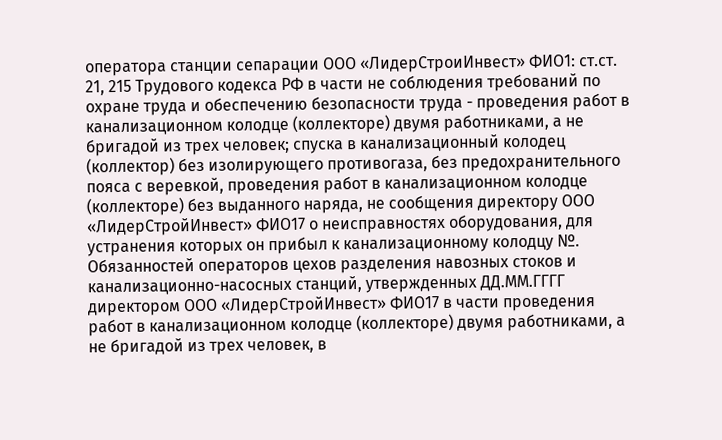оператора станции сепарации ООО «ЛидерСтроиИнвест» ФИО1: ст.ст. 21, 215 Трудового кодекса РФ в части не соблюдения требований по охране труда и обеспечению безопасности труда - проведения работ в канализационном колодце (коллекторе) двумя работниками, а не бригадой из трех человек; спуска в канализационный колодец (коллектор) без изолирующего противогаза, без предохранительного пояса с веревкой, проведения работ в канализационном колодце (коллекторе) без выданного наряда, не сообщения директору ООО «ЛидерСтройИнвест» ФИО17 о неисправностях оборудования, для устранения которых он прибыл к канализационному колодцу №. Обязанностей операторов цехов разделения навозных стоков и канализационно-насосных станций, утвержденных ДД.ММ.ГГГГ директором ООО «ЛидерСтройИнвест» ФИО17 в части проведения работ в канализационном колодце (коллекторе) двумя работниками, а не бригадой из трех человек, в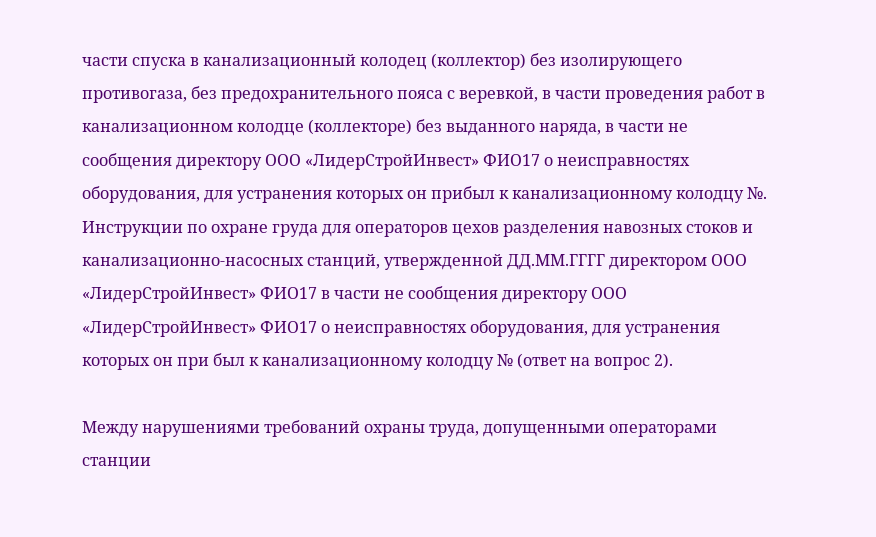части спуска в канализационный колодец (коллектор) без изолирующего противогаза, без предохранительного пояса с веревкой, в части проведения работ в канализационном колодце (коллекторе) без выданного наряда, в части не сообщения директору ООО «ЛидерСтройИнвест» ФИО17 о неисправностях оборудования, для устранения которых он прибыл к канализационному колодцу №. Инструкции по охране груда для операторов цехов разделения навозных стоков и канализационно-насосных станций, утвержденной ДД.ММ.ГГГГ директором ООО «ЛидерСтройИнвест» ФИО17 в части не сообщения директору ООО «ЛидерСтройИнвест» ФИО17 о неисправностях оборудования, для устранения которых он при был к канализационному колодцу № (ответ на вопрос 2).

Между нарушениями требований охраны труда, допущенными операторами станции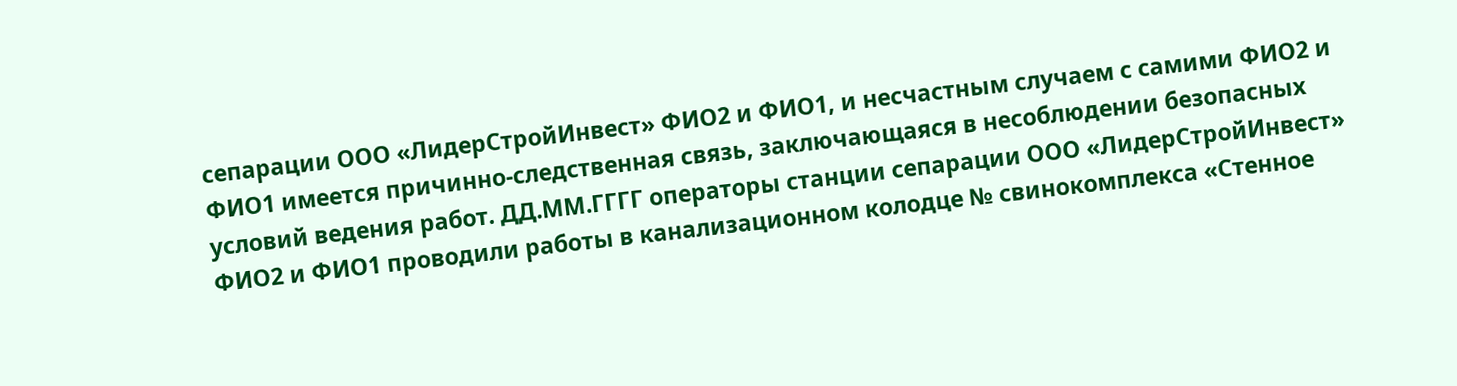сепарации ООО «ЛидерСтройИнвест» ФИО2 и ФИО1, и несчастным случаем с самими ФИО2 и ФИО1 имеется причинно-следственная связь, заключающаяся в несоблюдении безопасных условий ведения работ. ДД.ММ.ГГГГ операторы станции сепарации ООО «ЛидерСтройИнвест» ФИО2 и ФИО1 проводили работы в канализационном колодце № свинокомплекса «Стенное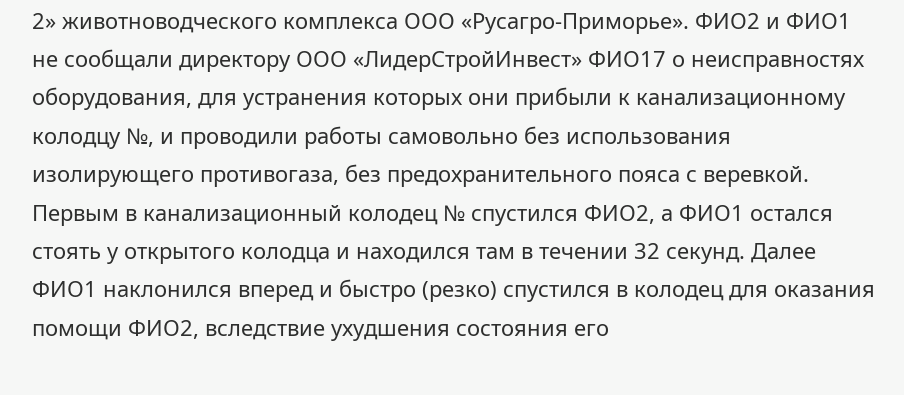2» животноводческого комплекса ООО «Русагро-Приморье». ФИО2 и ФИО1 не сообщали директору ООО «ЛидерСтройИнвест» ФИО17 о неисправностях оборудования, для устранения которых они прибыли к канализационному колодцу №, и проводили работы самовольно без использования изолирующего противогаза, без предохранительного пояса с веревкой. Первым в канализационный колодец № спустился ФИО2, а ФИО1 остался стоять у открытого колодца и находился там в течении 32 секунд. Далее ФИО1 наклонился вперед и быстро (резко) спустился в колодец для оказания помощи ФИО2, вследствие ухудшения состояния его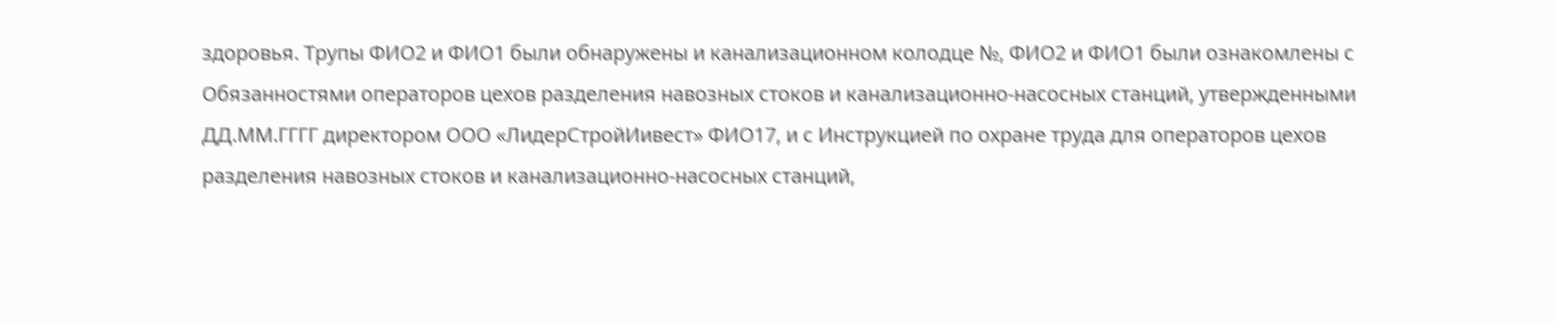здоровья. Трупы ФИО2 и ФИО1 были обнаружены и канализационном колодце №, ФИО2 и ФИО1 были ознакомлены с Обязанностями операторов цехов разделения навозных стоков и канализационно-насосных станций, утвержденными ДД.ММ.ГГГГ директором ООО «ЛидерСтройИивест» ФИО17, и с Инструкцией по охране труда для операторов цехов разделения навозных стоков и канализационно-насосных станций,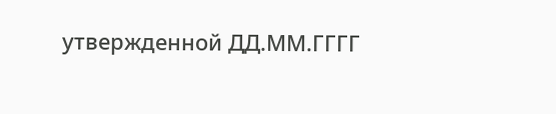утвержденной ДД.ММ.ГГГГ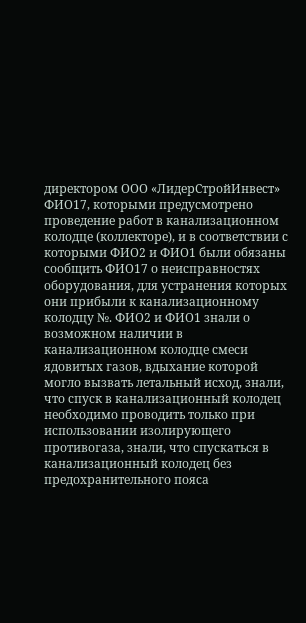директором ООО «ЛидерСтройИнвест» ФИО17, которыми предусмотрено проведение работ в канализационном колодце (коллекторе), и в соответствии с которыми ФИО2 и ФИО1 были обязаны сообщить ФИО17 о неисправностях оборудования, для устранения которых они прибыли к канализационному колодцу №. ФИО2 и ФИО1 знали о возможном наличии в канализационном колодце смеси ядовитых газов, вдыхание которой могло вызвать летальный исход, знали, что спуск в канализационный колодец необходимо проводить только при использовании изолирующего противогаза, знали, что спускаться в канализационный колодец без предохранительного пояса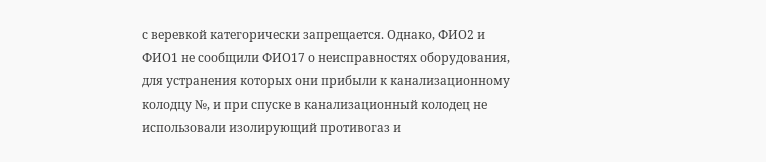с веревкой категорически запрещается. Однако, ФИО2 и ФИО1 не сообщили ФИО17 о неисправностях оборудования, для устранения которых они прибыли к канализационному колодцу №, и при спуске в канализационный колодец не использовали изолирующий противогаз и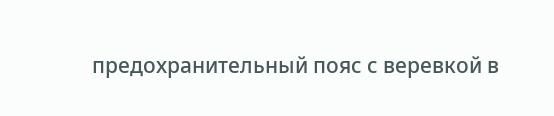предохранительный пояс с веревкой в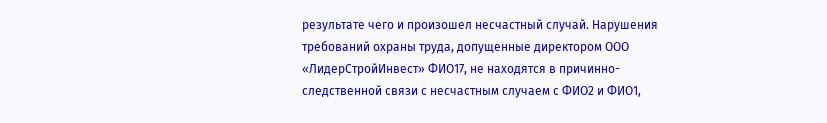результате чего и произошел несчастный случай. Нарушения требований охраны труда, допущенные директором ООО «ЛидерСтройИнвест» ФИО17, не находятся в причинно-следственной связи с несчастным случаем с ФИО2 и ФИО1,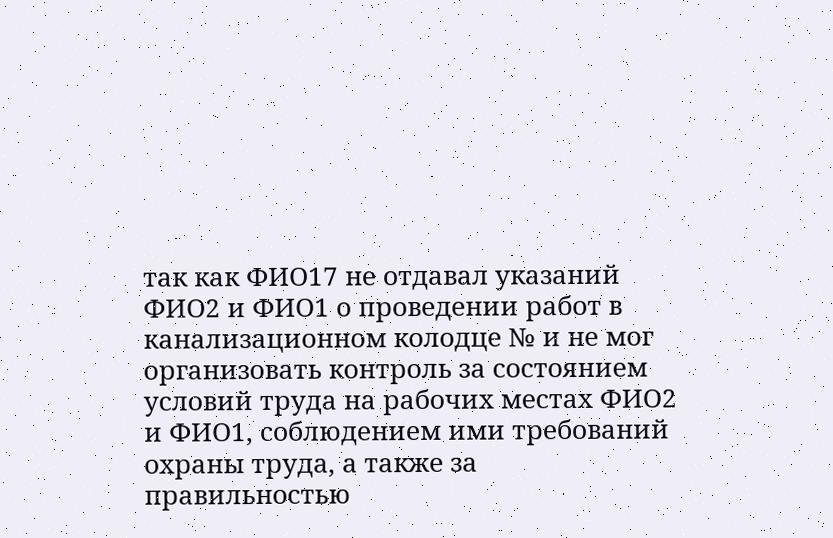так как ФИО17 не отдавал указаний ФИО2 и ФИО1 о проведении работ в канализационном колодце № и не мог организовать контроль за состоянием условий труда на рабочих местах ФИО2 и ФИО1, соблюдением ими требований охраны труда, а также за правильностью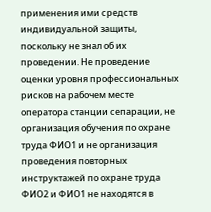применения ими средств индивидуальной защиты, поскольку не знал об их проведении. Не проведение оценки уровня профессиональных рисков на рабочем месте оператора станции сепарации, не организация обучения по охране труда ФИО1 и не организация проведения повторных инструктажей по охране труда ФИО2 и ФИО1 не находятся в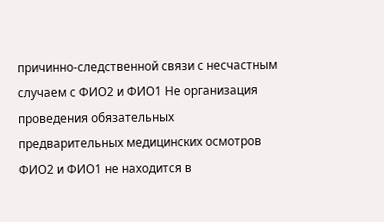причинно-следственной связи с несчастным случаем с ФИО2 и ФИО1 Не организация проведения обязательных предварительных медицинских осмотров ФИО2 и ФИО1 не находится в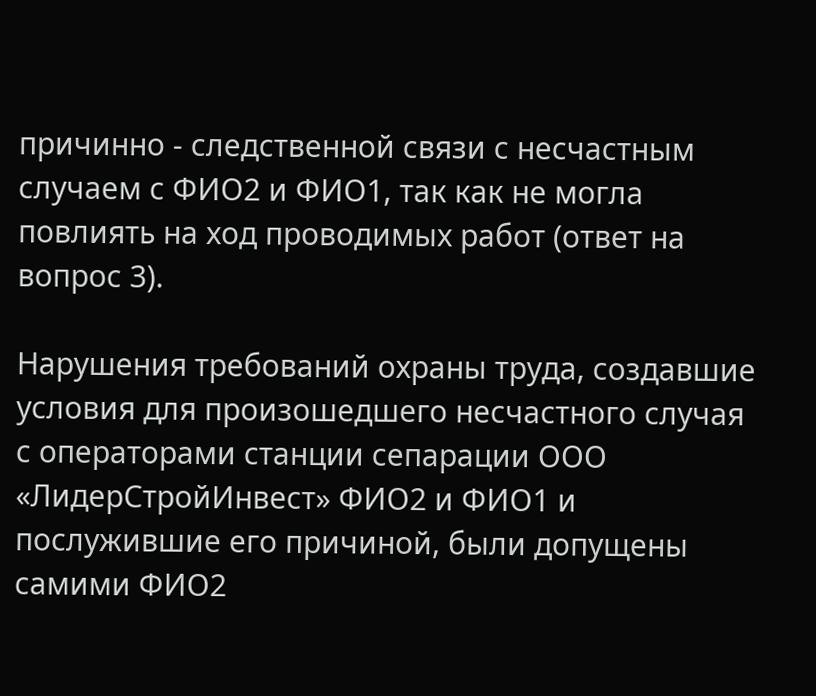причинно - следственной связи с несчастным случаем с ФИО2 и ФИО1, так как не могла повлиять на ход проводимых работ (ответ на вопрос 3).

Нарушения требований охраны труда, создавшие условия для произошедшего несчастного случая с операторами станции сепарации ООО «ЛидерСтройИнвест» ФИО2 и ФИО1 и послужившие его причиной, были допущены самими ФИО2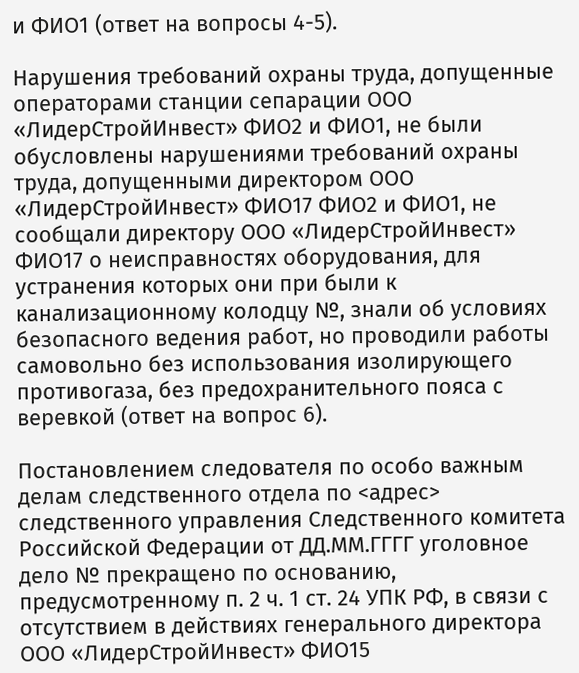и ФИО1 (ответ на вопросы 4-5).

Нарушения требований охраны труда, допущенные операторами станции сепарации ООО «ЛидерСтройИнвест» ФИО2 и ФИО1, не были обусловлены нарушениями требований охраны труда, допущенными директором ООО «ЛидерСтройИнвест» ФИО17 ФИО2 и ФИО1, не сообщали директору ООО «ЛидерСтройИнвест» ФИО17 о неисправностях оборудования, для устранения которых они при были к канализационному колодцу №, знали об условиях безопасного ведения работ, но проводили работы самовольно без использования изолирующего противогаза, без предохранительного пояса с веревкой (ответ на вопрос 6).

Постановлением следователя по особо важным делам следственного отдела по <адрес> следственного управления Следственного комитета Российской Федерации от ДД.ММ.ГГГГ уголовное дело № прекращено по основанию, предусмотренному п. 2 ч. 1 ст. 24 УПК РФ, в связи с отсутствием в действиях генерального директора ООО «ЛидерСтройИнвест» ФИО15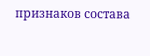признаков состава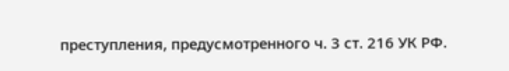преступления, предусмотренного ч. 3 ст. 216 УК РФ.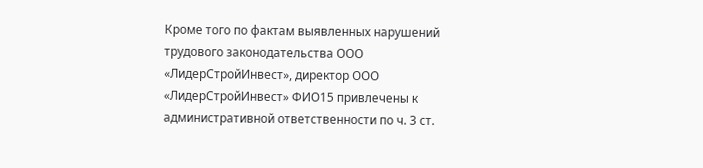Кроме того по фактам выявленных нарушений трудового законодательства ООО «ЛидерСтройИнвест», директор ООО «ЛидерСтройИнвест» ФИО15 привлечены к административной ответственности по ч. 3 ст.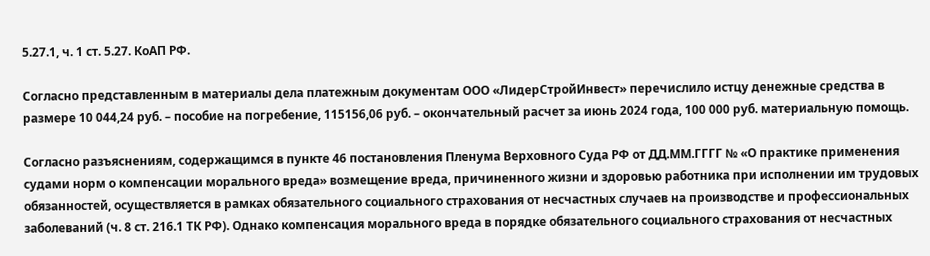5.27.1, ч. 1 ст. 5.27. КоАП РФ.

Согласно представленным в материалы дела платежным документам ООО «ЛидерСтройИнвест» перечислило истцу денежные средства в размере 10 044,24 руб. – пособие на погребение, 115156,06 руб. – окончательный расчет за июнь 2024 года, 100 000 руб. материальную помощь.

Согласно разъяснениям, содержащимся в пункте 46 постановления Пленума Верховного Суда РФ от ДД.ММ.ГГГГ № «О практике применения судами норм о компенсации морального вреда» возмещение вреда, причиненного жизни и здоровью работника при исполнении им трудовых обязанностей, осуществляется в рамках обязательного социального страхования от несчастных случаев на производстве и профессиональных заболеваний (ч. 8 ст. 216.1 ТК РФ). Однако компенсация морального вреда в порядке обязательного социального страхования от несчастных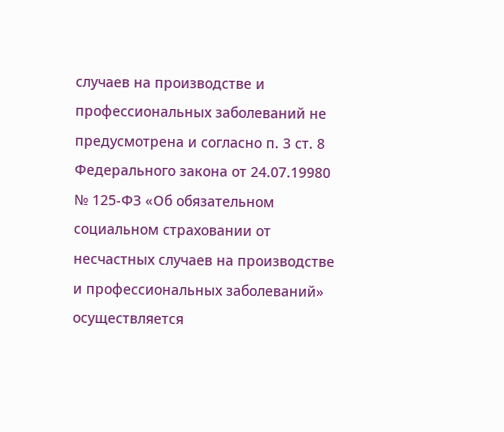случаев на производстве и профессиональных заболеваний не предусмотрена и согласно п. 3 ст. 8 Федерального закона от 24.07.19980 № 125-ФЗ «Об обязательном социальном страховании от несчастных случаев на производстве и профессиональных заболеваний» осуществляется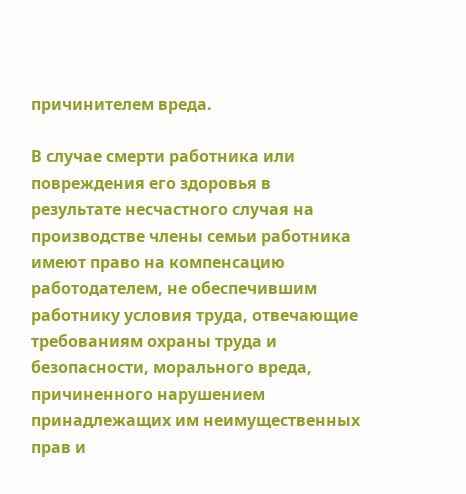причинителем вреда.

В случае смерти работника или повреждения его здоровья в результате несчастного случая на производстве члены семьи работника имеют право на компенсацию работодателем, не обеспечившим работнику условия труда, отвечающие требованиям охраны труда и безопасности, морального вреда, причиненного нарушением принадлежащих им неимущественных прав и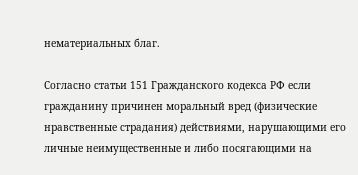нематериальных благ.

Согласно статьи 151 Гражданского кодекса РФ если гражданину причинен моральный вред (физические нравственные страдания) действиями, нарушающими его личные неимущественные и либо посягающими на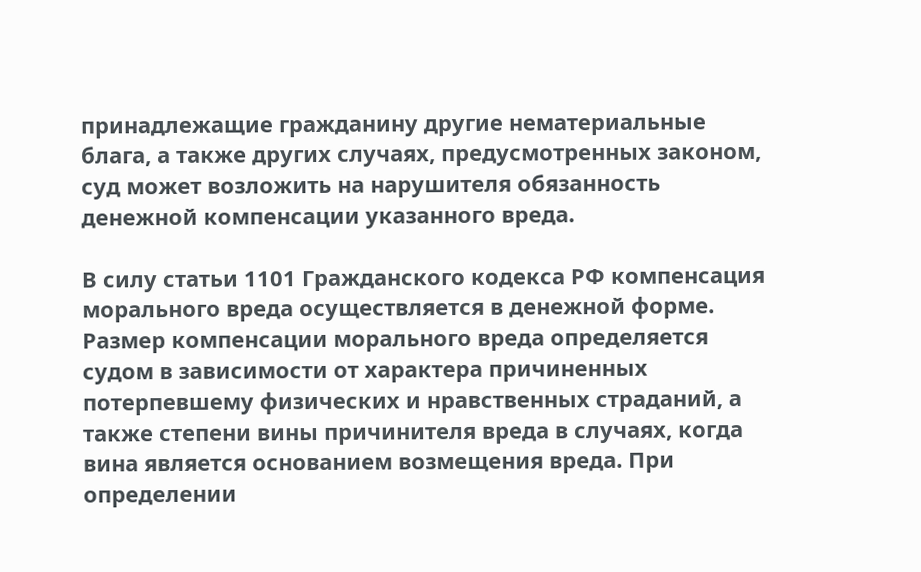принадлежащие гражданину другие нематериальные блага, а также других случаях, предусмотренных законом, суд может возложить на нарушителя обязанность денежной компенсации указанного вреда.

В силу статьи 1101 Гражданского кодекса РФ компенсация морального вреда осуществляется в денежной форме. Размер компенсации морального вреда определяется судом в зависимости от характера причиненных потерпевшему физических и нравственных страданий, а также степени вины причинителя вреда в случаях, когда вина является основанием возмещения вреда. При определении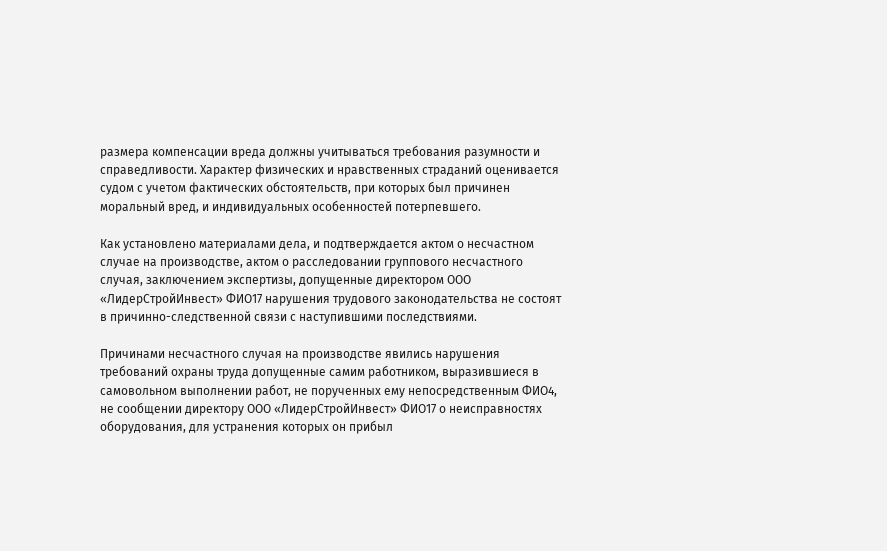размера компенсации вреда должны учитываться требования разумности и справедливости. Характер физических и нравственных страданий оценивается судом с учетом фактических обстоятельств, при которых был причинен моральный вред, и индивидуальных особенностей потерпевшего.

Как установлено материалами дела, и подтверждается актом о несчастном случае на производстве, актом о расследовании группового несчастного случая, заключением экспертизы, допущенные директором ООО «ЛидерСтройИнвест» ФИО17 нарушения трудового законодательства не состоят в причинно-следственной связи с наступившими последствиями.

Причинами несчастного случая на производстве явились нарушения требований охраны труда допущенные самим работником, выразившиеся в самовольном выполнении работ, не порученных ему непосредственным ФИО4, не сообщении директору ООО «ЛидерСтройИнвест» ФИО17 о неисправностях оборудования, для устранения которых он прибыл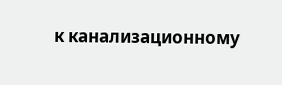к канализационному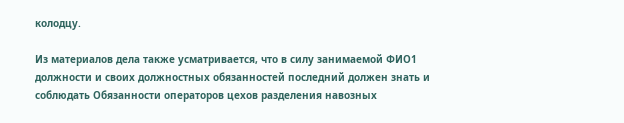колодцу.

Из материалов дела также усматривается, что в силу занимаемой ФИО1 должности и своих должностных обязанностей последний должен знать и соблюдать Обязанности операторов цехов разделения навозных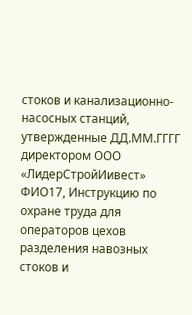стоков и канализационно-насосных станций, утвержденные ДД.ММ.ГГГГ директором ООО «ЛидерСтройИивест» ФИО17, Инструкцию по охране труда для операторов цехов разделения навозных стоков и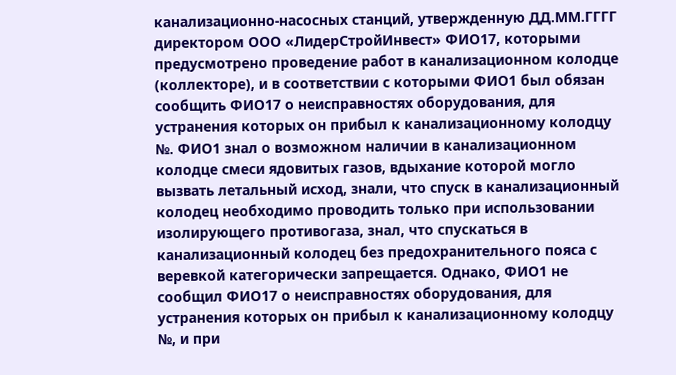канализационно-насосных станций, утвержденную ДД.ММ.ГГГГ директором ООО «ЛидерСтройИнвест» ФИО17, которыми предусмотрено проведение работ в канализационном колодце (коллекторе), и в соответствии с которыми ФИО1 был обязан сообщить ФИО17 о неисправностях оборудования, для устранения которых он прибыл к канализационному колодцу №. ФИО1 знал о возможном наличии в канализационном колодце смеси ядовитых газов, вдыхание которой могло вызвать летальный исход, знали, что спуск в канализационный колодец необходимо проводить только при использовании изолирующего противогаза, знал, что спускаться в канализационный колодец без предохранительного пояса с веревкой категорически запрещается. Однако, ФИО1 не сообщил ФИО17 о неисправностях оборудования, для устранения которых он прибыл к канализационному колодцу №, и при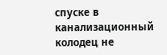спуске в канализационный колодец не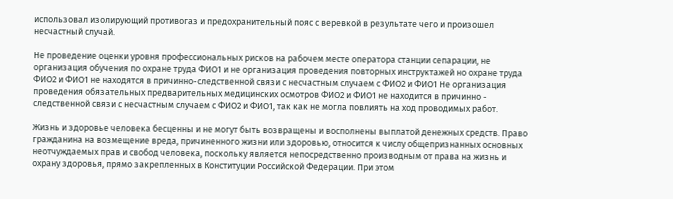использовал изолирующий противогаз и предохранительный пояс с веревкой в результате чего и произошел несчастный случай.

Не проведение оценки уровня профессиональных рисков на рабочем месте оператора станции сепарации, не организация обучения по охране труда ФИО1 и не организация проведения повторных инструктажей но охране труда ФИО2 и ФИО1 не находятся в причинно-следственной связи с несчастным случаем с ФИО2 и ФИО1 Не организация проведения обязательных предварительных медицинских осмотров ФИО2 и ФИО1 не находится в причинно - следственной связи с несчастным случаем с ФИО2 и ФИО1, так как не могла повлиять на ход проводимых работ.

Жизнь и здоровье человека бесценны и не могут быть возвращены и восполнены выплатой денежных средств. Право гражданина на возмещение вреда, причиненного жизни или здоровью, относится к числу общепризнанных основных неотчуждаемых прав и свобод человека, поскольку является непосредственно производным от права на жизнь и охрану здоровья, прямо закрепленных в Конституции Российской Федерации. При этом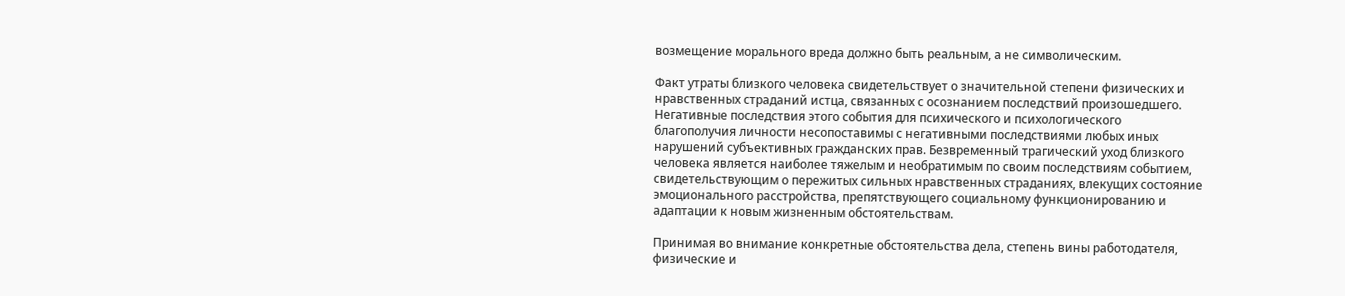возмещение морального вреда должно быть реальным, а не символическим.

Факт утраты близкого человека свидетельствует о значительной степени физических и нравственных страданий истца, связанных с осознанием последствий произошедшего. Негативные последствия этого события для психического и психологического благополучия личности несопоставимы с негативными последствиями любых иных нарушений субъективных гражданских прав. Безвременный трагический уход близкого человека является наиболее тяжелым и необратимым по своим последствиям событием, свидетельствующим о пережитых сильных нравственных страданиях, влекущих состояние эмоционального расстройства, препятствующего социальному функционированию и адаптации к новым жизненным обстоятельствам.

Принимая во внимание конкретные обстоятельства дела, степень вины работодателя, физические и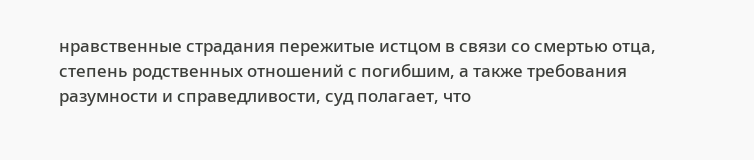нравственные страдания пережитые истцом в связи со смертью отца, степень родственных отношений с погибшим, а также требования разумности и справедливости, суд полагает, что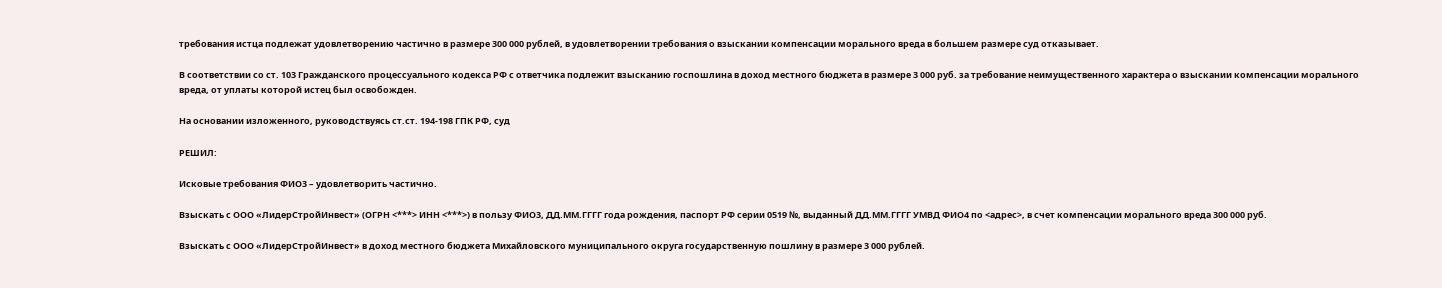требования истца подлежат удовлетворению частично в размере 300 000 рублей, в удовлетворении требования о взыскании компенсации морального вреда в большем размере суд отказывает.

В соответствии со ст. 103 Гражданского процессуального кодекса РФ с ответчика подлежит взысканию госпошлина в доход местного бюджета в размере 3 000 руб. за требование неимущественного характера о взыскании компенсации морального вреда, от уплаты которой истец был освобожден.

На основании изложенного, руководствуясь ст.ст. 194-198 ГПК РФ, суд

РЕШИЛ:

Исковые требования ФИО3 – удовлетворить частично.

Взыскать с ООО «ЛидерСтройИнвест» (ОГРН <***> ИНН <***>) в пользу ФИО3, ДД.ММ.ГГГГ года рождения, паспорт РФ серии 0519 №, выданный ДД.ММ.ГГГГ УМВД ФИО4 по <адрес>, в счет компенсации морального вреда 300 000 руб.

Взыскать с ООО «ЛидерСтройИнвест» в доход местного бюджета Михайловского муниципального округа государственную пошлину в размере 3 000 рублей.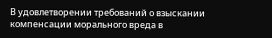В удовлетворении требований о взыскании компенсации морального вреда в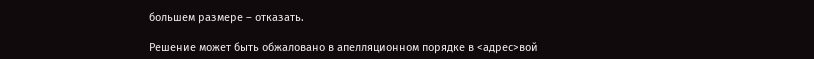большем размере – отказать.

Решение может быть обжаловано в апелляционном порядке в <адрес>вой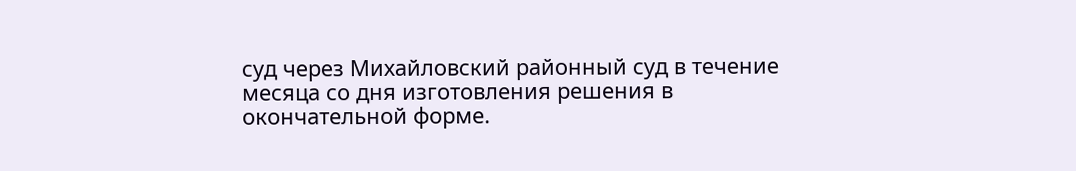суд через Михайловский районный суд в течение месяца со дня изготовления решения в окончательной форме.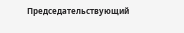Председательствующий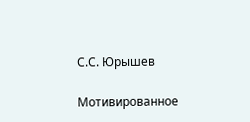С.С. Юрышев

Мотивированное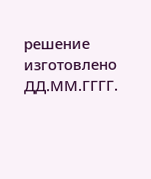решение изготовлено ДД.ММ.ГГГГ.